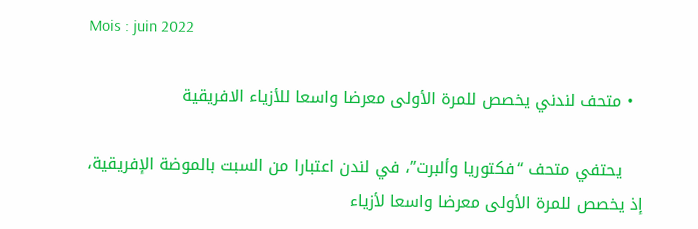Mois : juin 2022

  • متحف لندني يخصص للمرة الأولى معرضا واسعا للأزياء الافريقية

    يحتفي متحف “فكتوريا وألبرت”، في لندن اعتبارا من السبت بالموضة الإفريقية، إذ يخصص للمرة الأولى معرضا واسعا لأزياء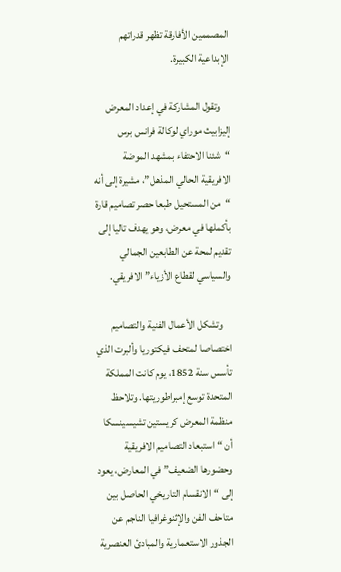المصممين الأفارقة تظهر قدراتهم الإبداعية الكبيرة.

    وتقول المشاركة في إعداد المعرض إليزابيث موراي لوكالة فرانس برس “شئنا الاحتفاء بمشهد الموضة الافريقية الحالي المذهل”، مشيرة إلى أنه “من المستحيل طبعا حصر تصاميم قارة بأكملها في معرض، وهو يهدف تاليا إلى تقديم لمحة عن الطابعين الجمالي والسياسي لقطاع الأزياء” الافريقي.

    وتشكل الأعمال الفنية والتصاميم اختصاصا لمتحف فيكتوريا وألبرت الذي تأسس سنة 1852، يوم كانت المملكة المتحدة توسع إمبراطوريتها. وتلاحظ منظمة المعرض كريستين تشيسينسكا أن “استبعاد التصاميم الافريقية وحضورها الضعيف” في المعارض، يعود إلى “الانقسام التاريخي الحاصل بين متاحف الفن والإثنوغرافيا الناجم عن الجذور الاستعمارية والمبادئ العنصرية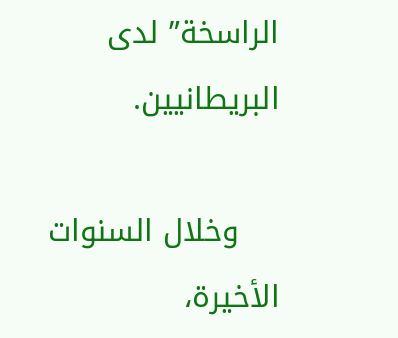الراسخة” لدى البريطانيين.

    وخلال السنوات الأخيرة،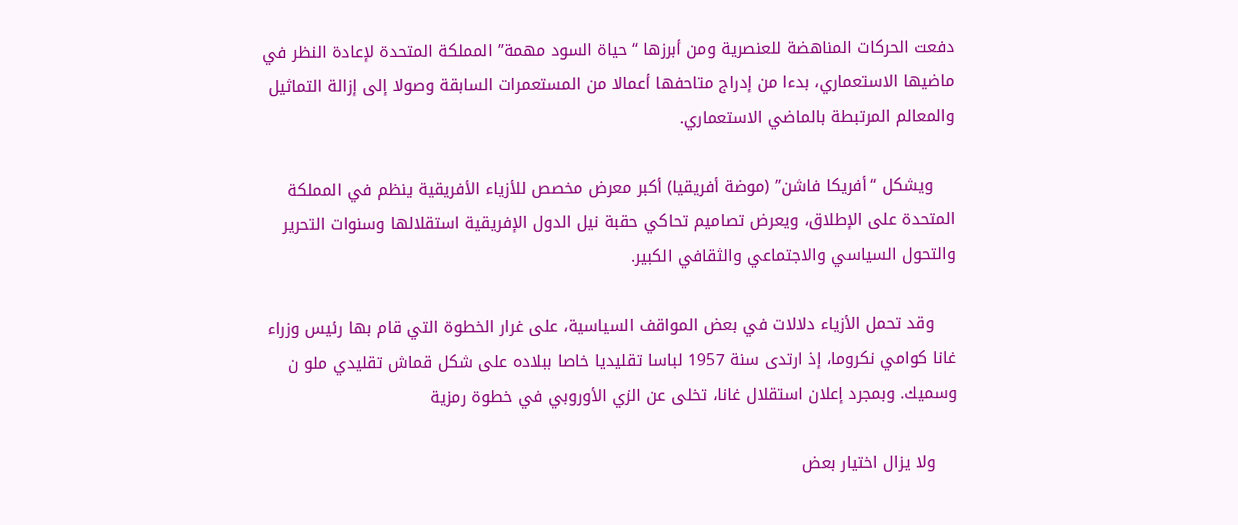دفعت الحركات المناهضة للعنصرية ومن أبرزها “حياة السود مهمة” المملكة المتحدة لإعادة النظر في ماضيها الاستعماري، بدءا من إدراج متاحفها أعمالا من المستعمرات السابقة وصولا إلى إزالة التماثيل والمعالم المرتبطة بالماضي الاستعماري.

    ويشكل “أفريكا فاشن” (موضة أفريقيا) أكبر معرض مخصص للأزياء الأفريقية ينظم في المملكة المتحدة على الإطلاق، ويعرض تصاميم تحاكي حقبة نيل الدول الإفريقية استقلالها وسنوات التحرير والتحول السياسي والاجتماعي والثقافي الكبير.

    وقد تحمل الأزياء دلالات في بعض المواقف السياسية، على غرار الخطوة التي قام بها رئيس وزراء غانا كوامي نكروما، إذ ارتدى سنة 1957 لباسا تقليديا خاصا ببلاده على شكل قماش تقليدي ملو ن وسميك. وبمجرد إعلان استقلال غانا، تخلى عن الزي الأوروبي في خطوة رمزية

    ولا يزال اختيار بعض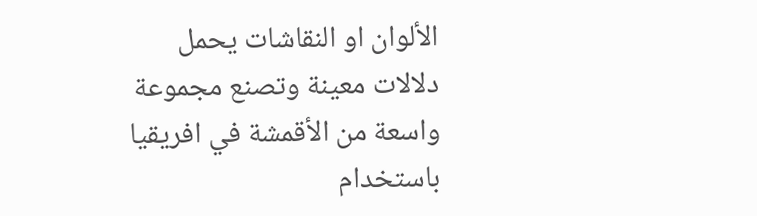الألوان او النقاشات يحمل دلالات معينة وتصنع مجموعة واسعة من الأقمشة في افريقيا باستخدام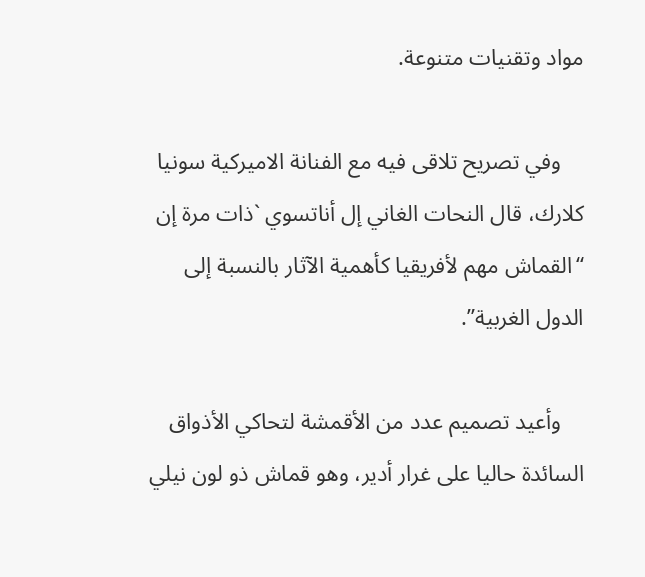مواد وتقنيات متنوعة.

    وفي تصريح تلاقى فيه مع الفنانة الاميركية سونيا كلارك، قال النحات الغاني إل أناتسوي `ذات مرة إن “القماش مهم لأفريقيا كأهمية الآثار بالنسبة إلى الدول الغربية”.

    وأعيد تصميم عدد من الأقمشة لتحاكي الأذواق السائدة حاليا على غرار أدير، وهو قماش ذو لون نيلي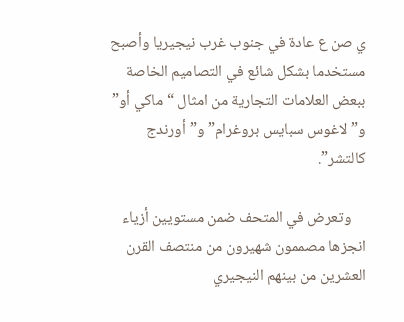ي صن ع عادة في جنوب غرب نيجيريا وأصبح مستخدما بشكل شائع في التصاميم الخاصة ببعض العلامات التجارية من امثال “ماكي أو” و”لاغوس سبايس بروغرام” و”أورندج كالتشر”.

    وتعرض في المتحف ضمن مستويين أزياء انجزها مصممون شهيرون من منتصف القرن العشرين من بينهم النيجيري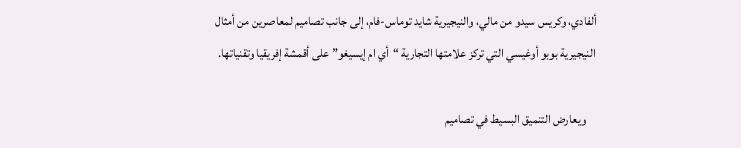ألفادي، وكريس سيدو من مالي، والنيجيرية شايد توماس-فام، إلى جانب تصاميم لمعاصرين من أمثال النيجيرية بوبو أوغيسي التي تركز علامتها التجارية “أي ام إيسيغو” على أقمشة إفريقيا وتقنياتها.

    ويعارض التنميق البسيط في تصاميم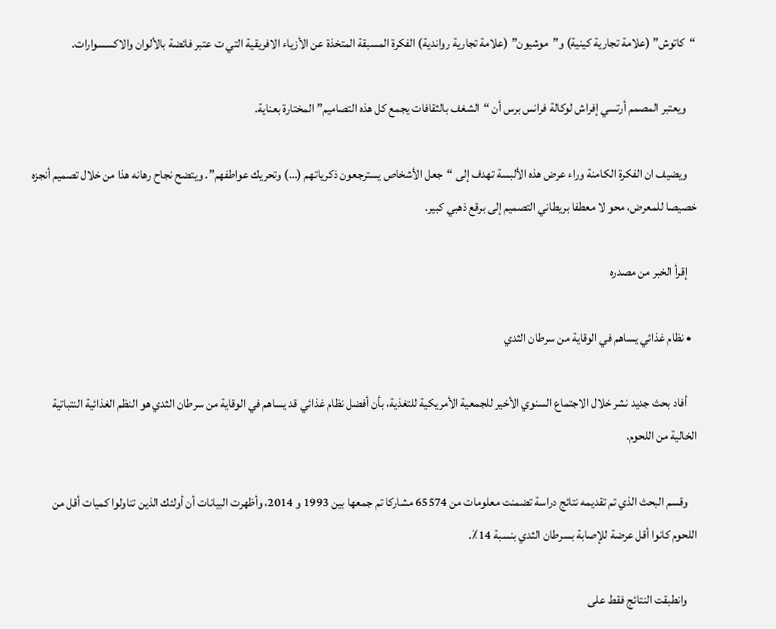“كاتوش” (علامة تجارية كينية) و”موشيون” (علامة تجارية رواندية) الفكرة المسبقة المتخذة عن الأزياء الافريقية التي ت عتبر فائضة بالألوان والاكسسوارات.

    ويعتبر المصمم أرتسي إفراش لوكالة فرانس برس أن “الشغف بالثقافات يجمع كل هذه التصاميم” المختارة بعناية.

    ويضيف ان الفكرة الكامنة وراء عرض هذه الألبسة تهدف إلى “جعل الأشخاص يسترجعون ذكرياتهم (…) وتحريك عواطفهم”. ويتضح نجاح رهانه هذا من خلال تصميم أنجزه خصيصا للمعرض، محو لا معطفا بريطاني التصميم إلى برقع ذهبي كبير.

    إقرأ الخبر من مصدره

  • نظام غذائي يساهم في الوقاية من سرطان الثدي

    أفاد بحث جديد نشر خلال الاجتماع السنوي الأخير للجمعية الأمريكية للتغذية، بأن أفضل نظام غذائي قد يساهم في الوقاية من سرطان الثدي هو النظم الغذائية النتباتية الخالية من اللحوم.

    وقسم البحث الذي تم تقديمه نتائج دراسة تضمنت معلومات من 65574 مشاركا تم جمعها بين 1993 و 2014، وأظهرت البيانات أن أولئك الذين تناولوا كميات أقل من اللحوم كانوا أقل عرضة للإصابة بسرطان الثدي بنسبة 14٪.

    وانطبقت النتائج فقط على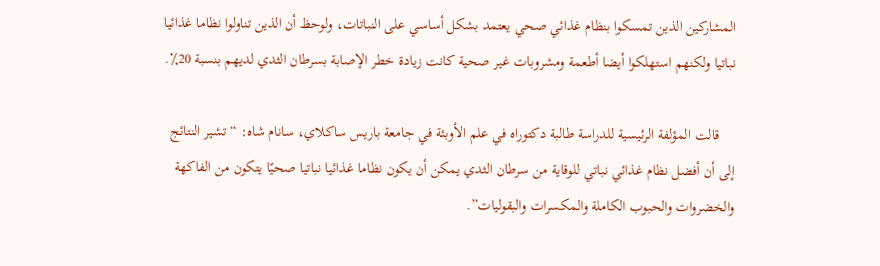المشاركين الذين تمسكوا بنظام غذائي صحي يعتمد بشكل أساسي على النباتات، ولوحظ أن الذين تناولوا نظاما غذائيا نباتيا ولكنهم استهلكوا أيضا أطعمة ومشروبات غير صحية كانت زيادة خطر الإصابة بسرطان الثدي لديهم بنسبة 20٪.

    قالت المؤلفة الرئيسية للدراسة طالبة دكتوراه في علم الأوبئة في جامعة باريس ساكلاي، سانام شاه: “تشير النتائج إلى أن أفضل نظام غذائي نباتي للوقاية من سرطان الثدي يمكن أن يكون نظاما غذائيا نباتيا صحيًا يتكون من الفاكهة والخضروات والحبوب الكاملة والمكسرات والبقوليات”.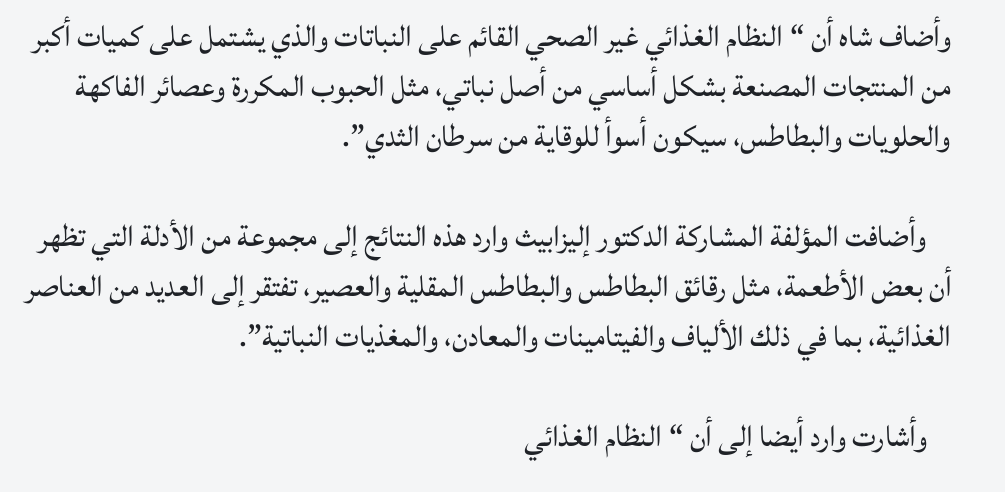وأضاف شاه أن “النظام الغذائي غير الصحي القائم على النباتات والذي يشتمل على كميات أكبر من المنتجات المصنعة بشكل أساسي من أصل نباتي، مثل الحبوب المكررة وعصائر الفاكهة والحلويات والبطاطس، سيكون أسوأ للوقاية من سرطان الثدي”.

    وأضافت المؤلفة المشاركة الدكتور إليزابيث وارد هذه النتائج إلى مجموعة من الأدلة التي تظهر أن بعض الأطعمة، مثل رقائق البطاطس والبطاطس المقلية والعصير، تفتقر إلى العديد من العناصر الغذائية، بما في ذلك الألياف والفيتامينات والمعادن، والمغذيات النباتية”.

    وأشارت وارد أيضا إلى أن “النظام الغذائي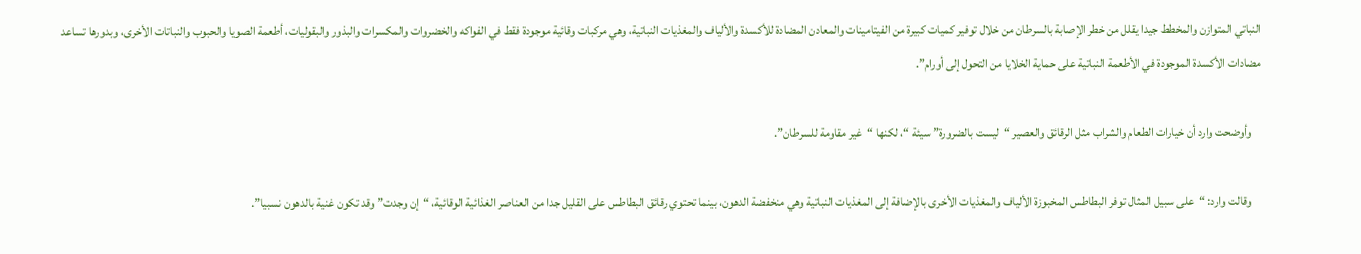النباتي المتوازن والمخطط جيدا يقلل من خطر الإصابة بالسرطان من خلال توفير كميات كبيرة من الفيتامينات والمعادن المضادة للأكسدة والألياف والمغذيات النباتية، وهي مركبات وقائية موجودة فقط في الفواكه والخضروات والمكسرات والبذور والبقوليات، أطعمة الصويا والحبوب والنباتات الأخرى، وبدورها تساعد مضادات الأكسدة الموجودة في الأطعمة النباتية على حماية الخلايا من التحول إلى أورام”.

    وأوضحت وارد أن خيارات الطعام والشراب مثل الرقائق والعصير “ليست بالضرورة” سيئة “، لكنها “غير مقاومة للسرطان”.

    وقالت وارد: “على سبيل المثال توفر البطاطس المخبوزة الألياف والمغذيات الأخرى بالإضافة إلى المغذيات النباتية وهي منخفضة الدهون، بينما تحتوي رقائق البطاطس على القليل جدا من العناصر الغذائية الوقائية، “إن وجدت” وقد تكون غنية بالدهون نسبيا”.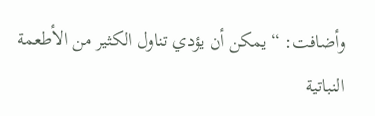وأضافت: “يمكن أن يؤدي تناول الكثير من الأطعمة النباتية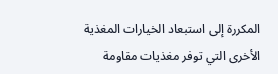المكررة إلى استبعاد الخيارات المغذية الأخرى التي توفر مغذيات مقاومة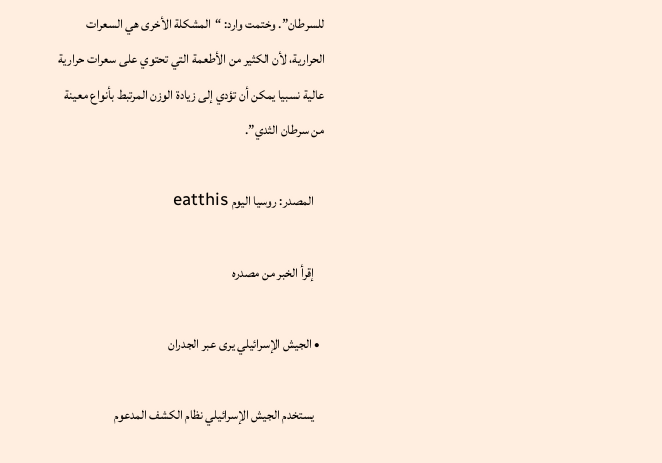للسرطان”. وختمت وارد: “المشكلة الأخرى هي السعرات الحرارية، لأن الكثير من الأطعمة التي تحتوي على سعرات حرارية عالية نسبيا يمكن أن تؤدي إلى زيادة الوزن المرتبط بأنواع معينة من سرطان الثدي”.

    المصدر: روسيا اليوم eatthis

    إقرأ الخبر من مصدره

  • الجيش الإسرائيلي يرى عبر الجدران

    يستخدم الجيش الإسرائيلي نظام الكشف المدعوم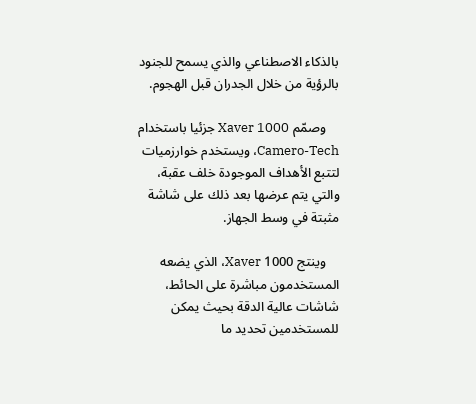بالذكاء الاصطناعي والذي يسمح للجنود بالرؤية من خلال الجدران قبل الهجوم.

    وصمّم Xaver 1000 جزئيا باستخدام Camero-Tech، ويستخدم خوارزميات لتتبع الأهداف الموجودة خلف عقبة، والتي يتم عرضها بعد ذلك على شاشة مثبتة في وسط الجهاز.

    وينتج Xaver 1000، الذي يضعه المستخدمون مباشرة على الحائط، شاشات عالية الدقة بحيث يمكن للمستخدمين تحديد ما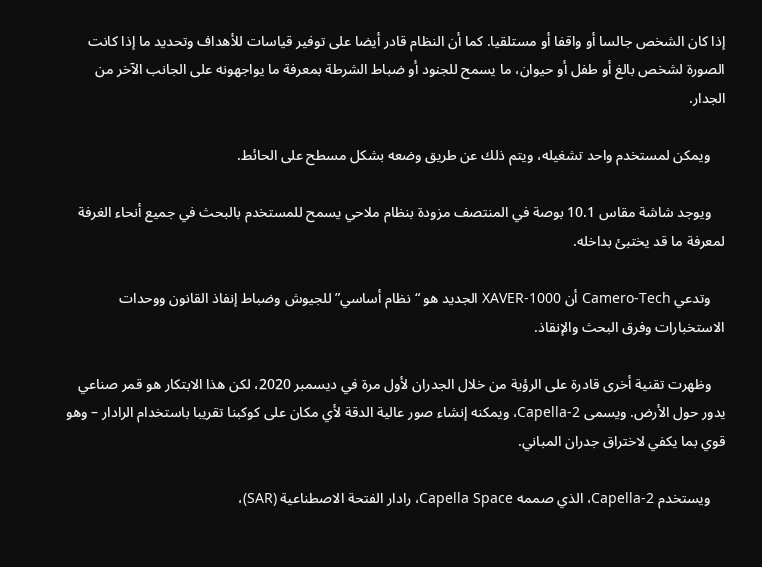إذا كان الشخص جالسا أو واقفا أو مستلقيا. كما أن النظام قادر أيضا على توفير قياسات للأهداف وتحديد ما إذا كانت الصورة لشخص بالغ أو طفل أو حيوان، ما يسمح للجنود أو ضباط الشرطة بمعرفة ما يواجهونه على الجانب الآخر من الجدار.

    ويمكن لمستخدم واحد تشغيله، ويتم ذلك عن طريق وضعه بشكل مسطح على الحائط.

    ويوجد شاشة مقاس 10.1 بوصة في المنتصف مزودة بنظام ملاحي يسمح للمستخدم بالبحث في جميع أنحاء الغرفة لمعرفة ما قد يختبئ بداخله.

    وتدعي Camero-Tech أن XAVER-1000 الجديد هو “نظام أساسي” للجيوش وضباط إنفاذ القانون ووحدات الاستخبارات وفرق البحث والإنقاذ.

    وظهرت تقنية أخرى قادرة على الرؤية من خلال الجدران لأول مرة في ديسمبر 2020، لكن هذا الابتكار هو قمر صناعي يدور حول الأرض. ويسمى Capella-2، ويمكنه إنشاء صور عالية الدقة لأي مكان على كوكبنا تقريبا باستخدام الرادار – وهو قوي بما يكفي لاختراق جدران المباني.

    ويستخدم Capella-2، الذي صممه Capella Space، رادار الفتحة الاصطناعية (SAR)،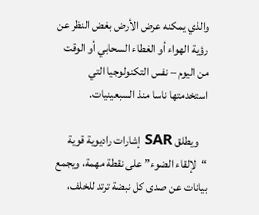والذي يمكنه عرض الأرض بغض النظر عن رؤية الهواء أو الغطاء السحابي أو الوقت من اليوم – نفس التكنولوجيا التي استخدمتها ناسا منذ السبعينيات.

    ويطلق SAR إشارات راديوية قوية “لإلقاء الضوء” على نقطة مهمة، ويجمع بيانات عن صدى كل نبضة ترتد للخلف،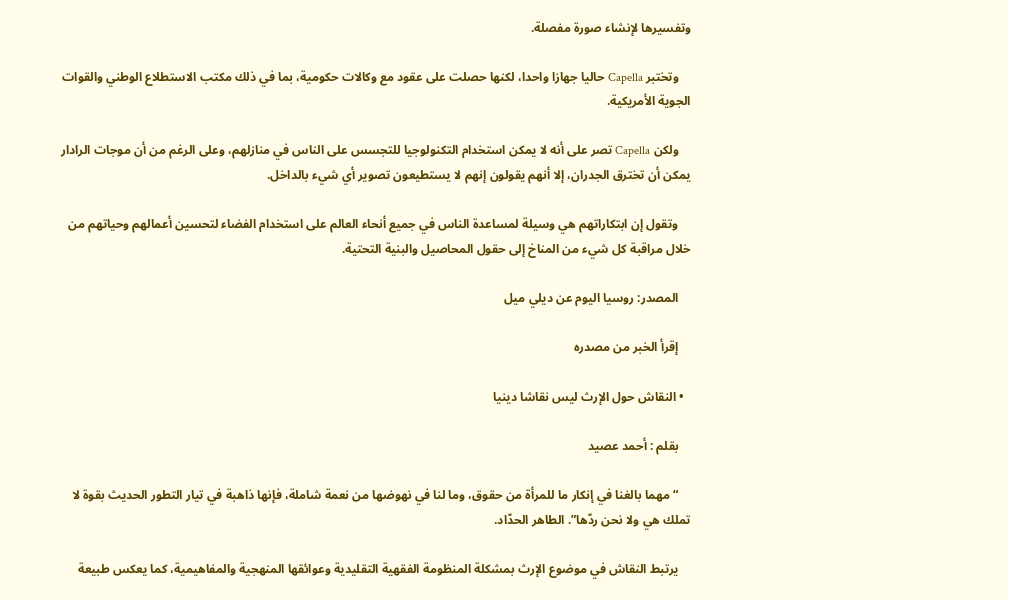وتفسيرها لإنشاء صورة مفصلة.

    وتختبر Capella حاليا جهازا واحدا، لكنها حصلت على عقود مع وكالات حكومية، بما في ذلك مكتب الاستطلاع الوطني والقوات الجوية الأمريكية.

    ولكن Capella تصر على أنه لا يمكن استخدام التكنولوجيا للتجسس على الناس في منازلهم، وعلى الرغم من أن موجات الرادار يمكن أن تخترق الجدران، إلا أنهم يقولون إنهم لا يستطيعون تصوير أي شيء بالداخل.

    وتقول إن ابتكاراتهم هي وسيلة لمساعدة الناس في جميع أنحاء العالم على استخدام الفضاء لتحسين أعمالهم وحياتهم من خلال مراقبة كل شيء من المناخ إلى حقول المحاصيل والبنية التحتية.

    المصدر: روسيا اليوم عن ديلي ميل

    إقرأ الخبر من مصدره

  • النقاش حول الإرث ليس نقاشا دينيا

    بقلم : أحمد عصيد

    “مهما بالغنا في إنكار ما للمرأة من حقوق، وما لنا في نهوضها من نعمة شاملة، فإنها ذاهبة في تيار التطور الحديث بقوة لا تملك هي ولا نحن ردّها”. الطاهر الحدّاد.

    يرتبط النقاش في موضوع الإرث بمشكلة المنظومة الفقهية التقليدية وعوائقها المنهجية والمفاهيمية، كما يعكس طبيعة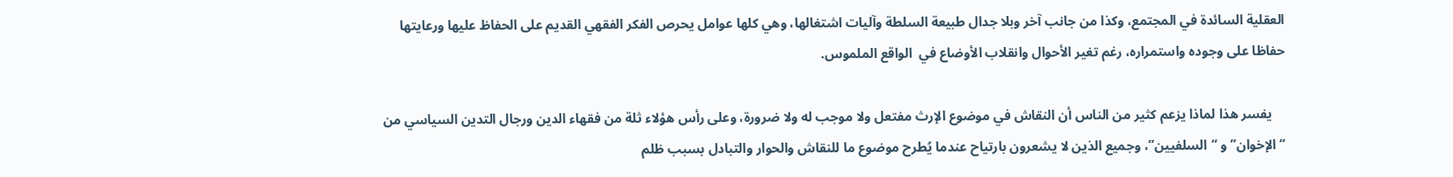العقلية السائدة في المجتمع، وكذا من جانب آخر وبلا جدال طبيعة السلطة وآليات اشتغالها، وهي كلها عوامل يحرص الفكر الفقهي القديم على الحفاظ عليها ورعايتها حفاظا على وجوده واستمراره، رغم تغير الأحوال وانقلاب الأوضاع في  الواقع الملموس.

    يفسر هذا لماذا يزعم كثير من الناس أن النقاش في موضوع الإرث مفتعل ولا موجب له ولا ضرورة، وعلى رأس هؤلاء ثلة من فقهاء الدين ورجال التدين السياسي من “الإخوان” و “السلفيين”، وجميع الذين لا يشعرون بارتياح عندما يُطرح موضوع ما للنقاش والحوار والتبادل بسبب ظلم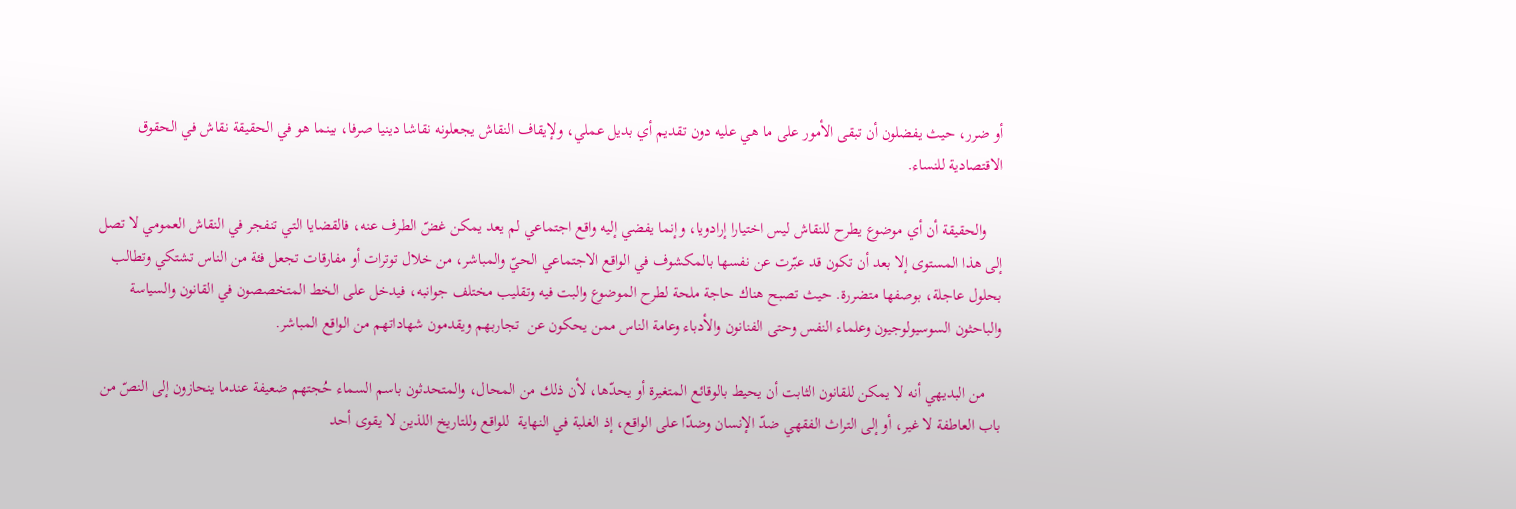أو ضرر، حيث يفضلون أن تبقى الأمور على ما هي عليه دون تقديم أي بديل عملي، ولإيقاف النقاش يجعلونه نقاشا دينيا صرفا، بينما هو في الحقيقة نقاش في الحقوق الاقتصادية للنساء.

    والحقيقة أن أي موضوع يطرح للنقاش ليس اختيارا إرادويا، وإنما يفضي إليه واقع اجتماعي لم يعد يمكن غضّ الطرف عنه، فالقضايا التي تنفجر في النقاش العمومي لا تصل إلى هذا المستوى إلا بعد أن تكون قد عبّرت عن نفسها بالمكشوف في الواقع الاجتماعي الحيّ والمباشر، من خلال توترات أو مفارقات تجعل فئة من الناس تشتكي وتطالب بحلول عاجلة، بوصفها متضررة. حيث تصبح هناك حاجة ملحة لطرح الموضوع والبت فيه وتقليب مختلف جوانبه، فيدخل على الخط المتخصصون في القانون والسياسة والباحثون السوسيولوجيون وعلماء النفس وحتى الفنانون والأدباء وعامة الناس ممن يحكون عن  تجاربهم ويقدمون شهاداتهم من الواقع المباشر.

    من البديهي أنه لا يمكن للقانون الثابت أن يحيط بالوقائع المتغيرة أو يحدّها، لأن ذلك من المحال، والمتحدثون باسم السماء حُجتهم ضعيفة عندما ينحازون إلى النصّ من باب العاطفة لا غير، أو إلى التراث الفقهي ضدّ الإنسان وضدّا على الواقع، إذ الغلبة في النهاية  للواقع وللتاريخ اللذين لا يقوى أحد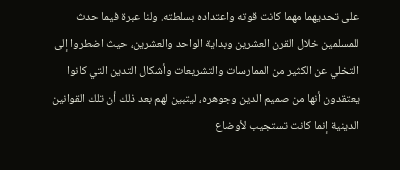على تحديهما مهما كانت قوته واعتداده بسلطته. ولنا عبرة فيما حدث للمسلمين خلال القرن العشرين وبداية الواحد والعشرين، حيث اضطروا إلى التخلي عن الكثير من الممارسات والتشريعات وأشكال التدين التي كانوا يعتقدون أنها من صميم الدين وجوهره، ليتبين لهم بعد ذلك أن تلك القوانين الدينية إنما كانت تستجيب لأوضاع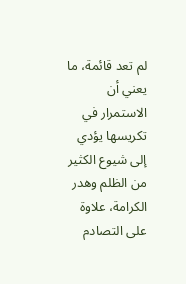لم تعد قائمة، ما يعني أن الاستمرار في تكريسها يؤدي إلى شيوع الكثير من الظلم وهدر الكرامة، علاوة على التصادم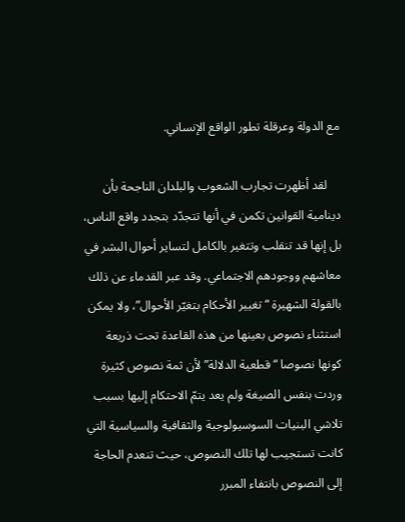مع الدولة وعرقلة تطور الواقع الإنساني.

    لقد أظهرت تجارب الشعوب والبلدان الناجحة بأن دينامية القوانين تكمن في أنها تتجدّد بتجدد واقع الناس، بل إنها قد تنقلب وتتغير بالكامل لتساير أحوال البشر في معاشهم ووجودهم الاجتماعي. وقد عبر القدماء عن ذلك بالقولة الشهيرة “تغيير الأحكام بتغيّر الأحوال”، ولا يمكن استثناء نصوص بعينها من هذه القاعدة تحت ذريعة كونها نصوصا “قطعية الدلالة” لأن ثمة نصوص كثيرة وردت بنفس الصيغة ولم يعد يتمّ الاحتكام إليها بسبب تلاشي البنيات السوسيولوجية والثقافية والسياسية التي كانت تستجيب لها تلك النصوص، حيث تنعدم الحاجة إلى النصوص بانتفاء المبرر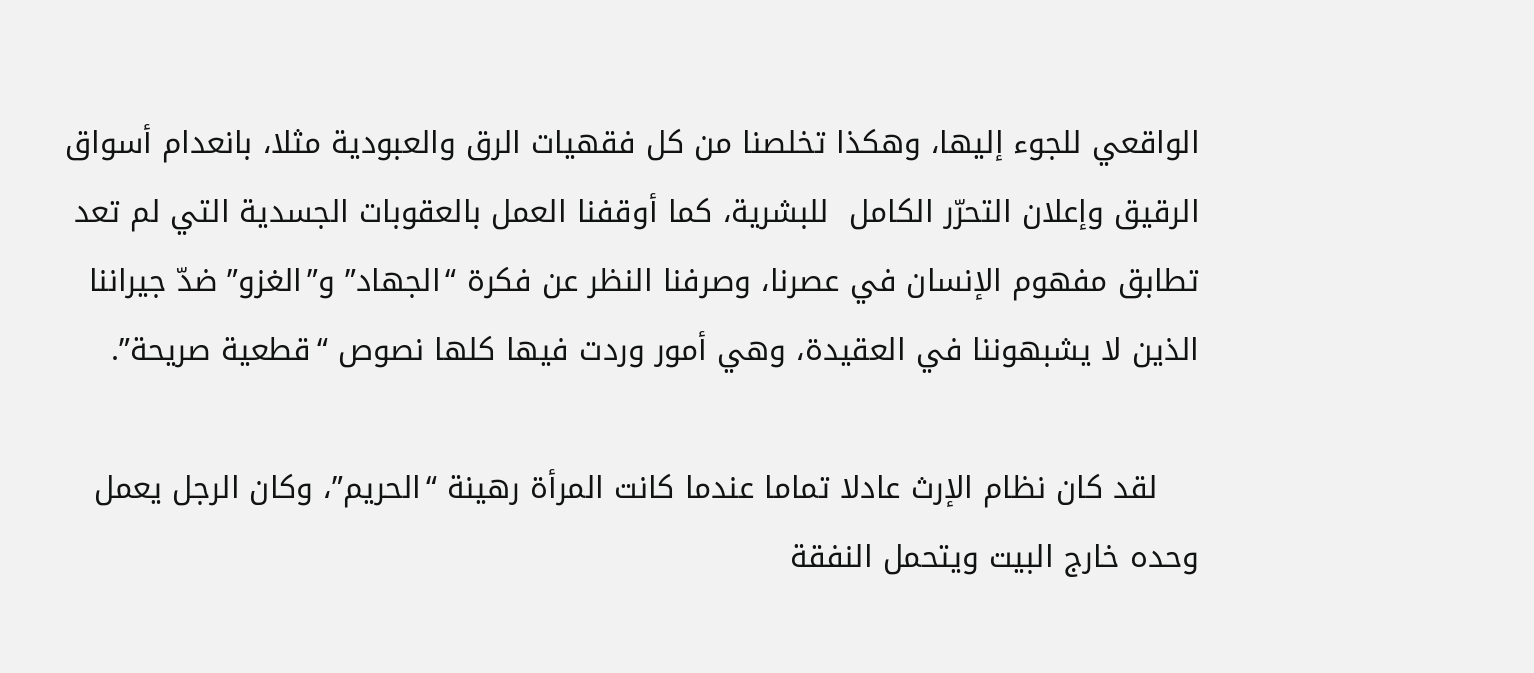الواقعي للجوء إليها، وهكذا تخلصنا من كل فقهيات الرق والعبودية مثلا، بانعدام أسواق الرقيق وإعلان التحرّر الكامل  للبشرية، كما أوقفنا العمل بالعقوبات الجسدية التي لم تعد تطابق مفهوم الإنسان في عصرنا، وصرفنا النظر عن فكرة “الجهاد” و”الغزو” ضدّ جيراننا الذين لا يشبهوننا في العقيدة، وهي أمور وردت فيها كلها نصوص “قطعية صريحة”.

    لقد كان نظام الإرث عادلا تماما عندما كانت المرأة رهينة “الحريم”، وكان الرجل يعمل وحده خارج البيت ويتحمل النفقة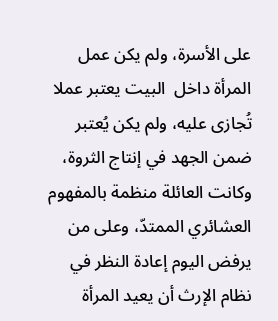على الأسرة، ولم يكن عمل المرأة داخل  البيت يعتبر عملا تُجازى عليه، ولم يكن يُعتبر ضمن الجهد في إنتاج الثروة، وكانت العائلة منظمة بالمفهوم العشائري الممتدّ، وعلى من يرفض اليوم إعادة النظر في نظام الإرث أن يعيد المرأة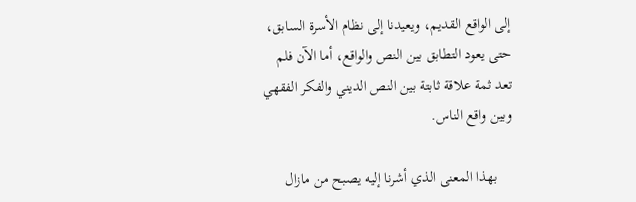إلى الواقع القديم، ويعيدنا إلى نظام الأسرة السابق، حتى يعود التطابق بين النص والواقع، أما الآن فلم تعد ثمة علاقة ثابتة بين النص الديني والفكر الفقهي وبين واقع الناس.

    بهذا المعنى الذي أشرنا إليه يصبح من مازال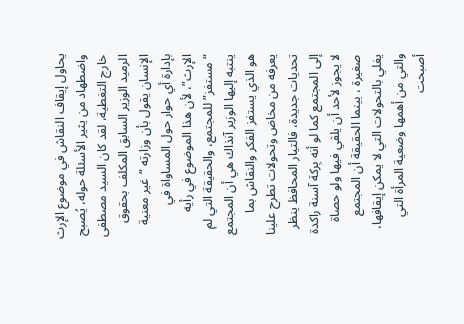يحاول إيقاف النقاش في موضوع الإرث واضطهاد من يثير الأسئلة حوله، يُصبح  خارج التغطية، لقد كان السيد مصطفى الرميد الوزير السابق المكلف بحقوق الإنسان يقول بأن وزارته “غير معنية بإدارة أي حوار حول المساواة في الإرث”، لأن هذا الموضوع في رأيه “مستفز” للمجتمع، والحقيقة التي لم ينتبه إليها الوزير آنذاك هي أن المجتمع هو الذي يستفز الفكر والنقاش بما يعرفه من مخاض وتحولات تطرح علينا تحديات جديدة، فالتيار المحافظ ينظر إلى المجتمع كما لو أنه بِركة آسنة راكدة لا يجوز لأحد أن يلقي فيها ولو حصاة صغيرة ، بينما الحقيقة أن المجتمع يغلي بالتحولات التي لا يمكن إيقافها، والتي من أهمها وضعية المرأة التي أصبحت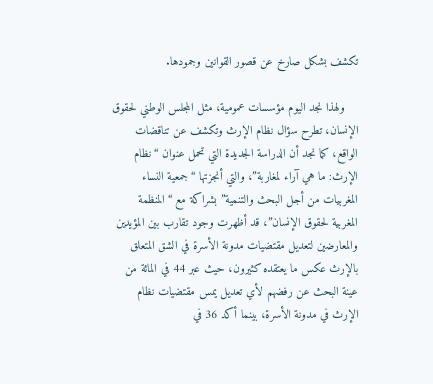تكشف بشكل صارخ عن قصور القوانين وجمودها.

    ولهذا نجد اليوم مؤسسات عمومية، مثل المجلس الوطني لحقوق الإنسان، تطرح سؤال نظام الإرث وتكشف عن تناقضات الواقع، كما نجد أن الدراسة الجديدة التي تحمل عنوان “نظام الإرث: ما هي آراء لمغاربة”، والتي أنجزتها “جمعية النساء المغربيات من أجل البحث والتنمية” بشراكة مع “المنظمة المغربية لحقوق الإنسان”، قد أظهرت وجود تقارب بين المؤيدين والمعارضين لتعديل مقتضيات مدونة الأسرة في الشق المتعلق بالإرث عكس ما يعتقده كثيرون، حيث عبر 44 في المائة من عينة البحث عن رفضهم لأي تعديل يمس مقتضيات نظام الإرث في مدونة الأسرة، بينما أكد 36 في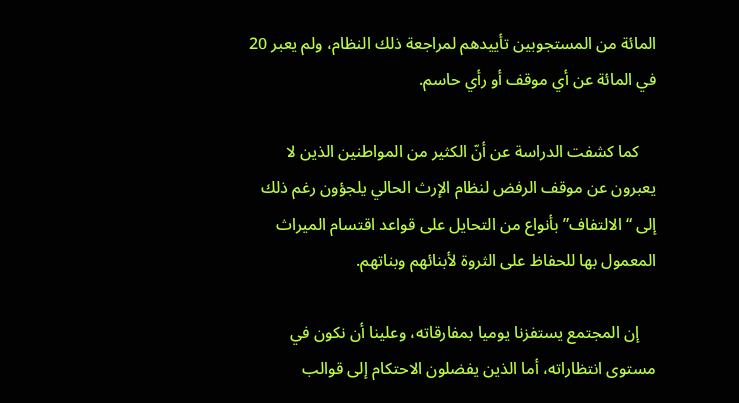المائة من المستجوبين تأييدهم لمراجعة ذلك النظام، ولم يعبر 20 في المائة عن أي موقف أو رأي حاسم.

    كما كشفت الدراسة عن أنّ الكثير من المواطنين الذين لا يعبرون عن موقف الرفض لنظام الإرث الحالي يلجؤون رغم ذلك إلى “الالتفاف” بأنواع من التحايل على قواعد اقتسام الميراث المعمول بها للحفاظ على الثروة لأبنائهم وبناتهم.

    إن المجتمع يستفزنا يوميا بمفارقاته، وعلينا أن نكون في مستوى انتظاراته، أما الذين يفضلون الاحتكام إلى قوالب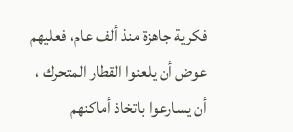فكرية جاهزة منذ ألف عام، فعليهم عوض أن يلعنوا القطار المتحرك ، أن يسارعوا باتخاذ أماكنهم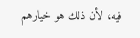فيه، لأن ذلك هو خيارهم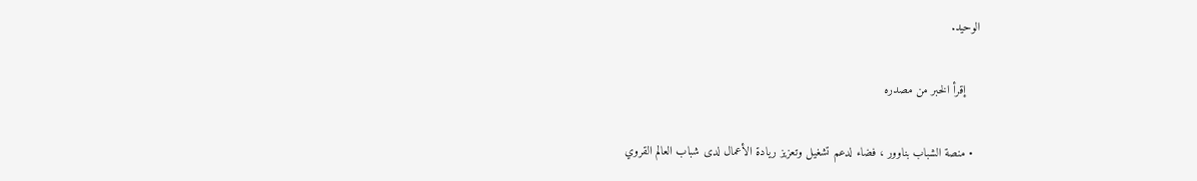الوحيد.

    إقرأ الخبر من مصدره

  • منصة الشباب بناوور ، فضاء لدعم تشغيل وتعزيز ريادة الأعمال لدى شباب العالم القروي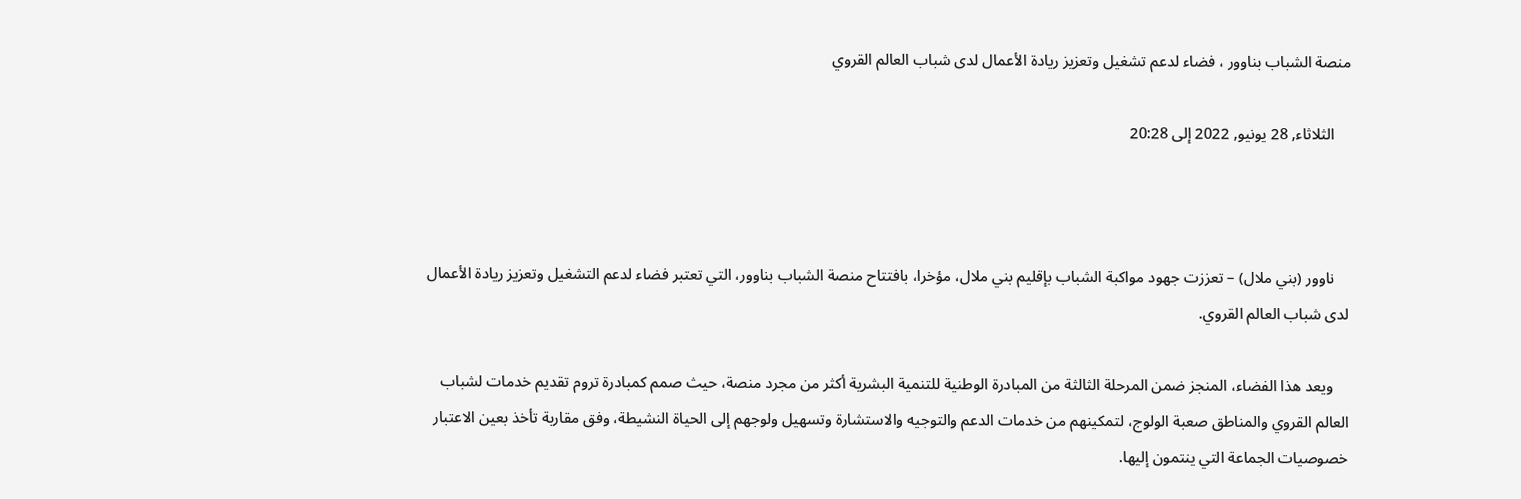منصة الشباب بناوور ، فضاء لدعم تشغيل وتعزيز ريادة الأعمال لدى شباب العالم القروي

    الثلاثاء, 28 يونيو, 2022 إلى 20:28



    ناوور (بني ملال) – تعززت جهود مواكبة الشباب بإقليم بني ملال، مؤخرا، بافتتاح منصة الشباب بناوور، التي تعتبر فضاء لدعم التشغيل وتعزيز ريادة الأعمال لدى شباب العالم القروي.

    ويعد هذا الفضاء، المنجز ضمن المرحلة الثالثة من المبادرة الوطنية للتنمية البشرية أكثر من مجرد منصة، حيث صمم كمبادرة تروم تقديم خدمات لشباب العالم القروي والمناطق صعبة الولوج، لتمكينهم من خدمات الدعم والتوجيه والاستشارة وتسهيل ولوجهم إلى الحياة النشيطة، وفق مقاربة تأخذ بعين الاعتبار خصوصيات الجماعة التي ينتمون إليها.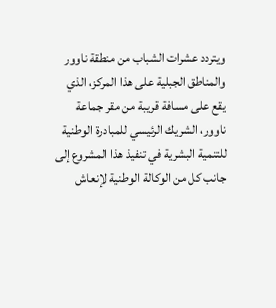ويتردد عشرات الشباب من منطقة ناوور والمناطق الجبلية على هذا المركز، الذي يقع على مسافة قريبة من مقر جماعة ناوور، الشريك الرئيسي للمبادرة الوطنية للتنمية البشرية في تنفيذ هذا المشروع إلى جانب كل من الوكالة الوطنية لإنعاش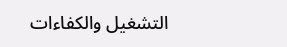التشغيل والكفاءات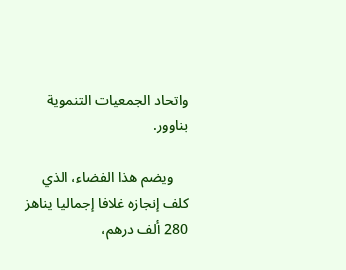واتحاد الجمعيات التنموية بناوور.

    ويضم هذا الفضاء، الذي كلف إنجازه غلافا إجماليا يناهز 280 ألف درهم،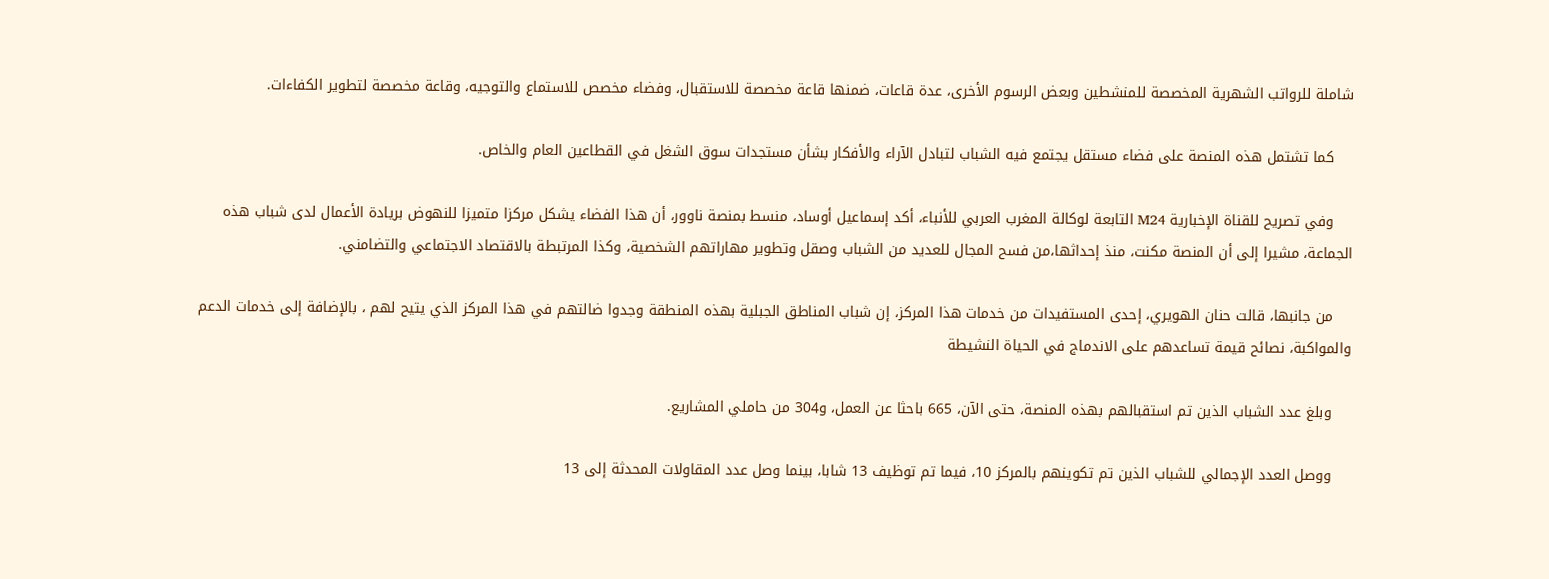شاملة للرواتب الشهرية المخصصة للمنشطين وبعض الرسوم الأخرى، عدة قاعات، ضمنها قاعة مخصصة للاستقبال، وفضاء مخصص للاستماع والتوجيه، وقاعة مخصصة لتطوير الكفاءات.

    كما تشتمل هذه المنصة على فضاء مستقل يجتمع فيه الشباب لتبادل الآراء والأفكار بشأن مستجدات سوق الشغل في القطاعين العام والخاص.

    وفي تصريح للقناة الإخبارية M24 التابعة لوكالة المغرب العربي للأنباء، أكد إسماعيل أوساد، منسط بمنصة ناوور، أن هذا الفضاء يشكل مركزا متميزا للنهوض بريادة الأعمال لدى شباب هذه الجماعة، مشيرا إلى أن المنصة مكنت، منذ إحداثها،من فسح المجال للعديد من الشباب وصقل وتطوير مهاراتهم الشخصية، وكذا المرتبطة بالاقتصاد الاجتماعي والتضامني.

    من جانبها، قالت حنان الهويري، إحدى المستفيدات من خدمات هذا المركز، إن شباب المناطق الجبلية بهذه المنطقة وجدوا ضالتهم في هذا المركز الذي يتيح لهم ، بالإضافة إلى خدمات الدعم والمواكبة، نصائح قيمة تساعدهم على الاندماج في الحياة النشيطة

    وبلغ عدد الشباب الذين تم استقبالهم بهذه المنصة، حتى الآن، 665 باحثا عن العمل، و304 من حاملي المشاريع.

    ووصل العدد الإجمالي للشباب الذين تم تكوينهم بالمركز 10، فيما تم توظيف 13 شابا، بينما وصل عدد المقاولات المحدثة إلى 13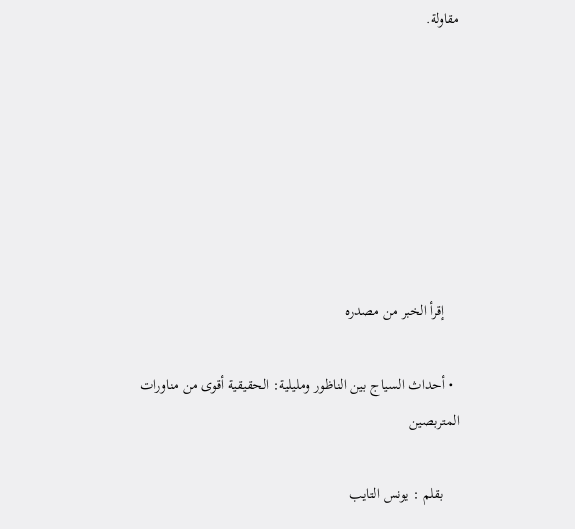مقاولة.







    إقرأ الخبر من مصدره

  • أحداث السياج بين الناظور ومليلية: الحقيقية أقوى من مناورات المتربصين

    بقلم : يونس التايب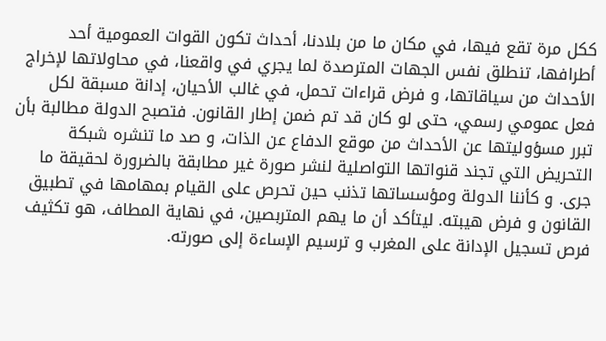ككل مرة تقع فيها، في مكان ما من بلادنا، أحداث تكون القوات العمومية أحد أطرافها، تنطلق نفس الجهات المترصدة لما يجري في واقعنا، في محاولاتها لإخراج الأحداث من سياقاتها، و فرض قراءات تحمل، في غالب الأحيان، إدانة مسبقة لكل فعل عمومي رسمي، حتى لو كان قد تم ضمن إطار القانون. فتصبح الدولة مطالبة بأن تبرر مسؤوليتها عن الأحداث من موقع الدفاع عن الذات، و صد ما تنشره شبكة التحريض التي تجند قنواتها التواصلية لنشر صورة غير مطابقة بالضرورة لحقيقة ما جرى. و كأننا الدولة ومؤسساتها تذنب حين تحرص على القيام بمهامها في تطبيق القانون و فرض هيبته. ليتأكد أن ما يهم المتربصين، في نهاية المطاف، هو تكثيف فرص تسجيل الإدانة على المغرب و ترسيم الإساءة إلى صورته.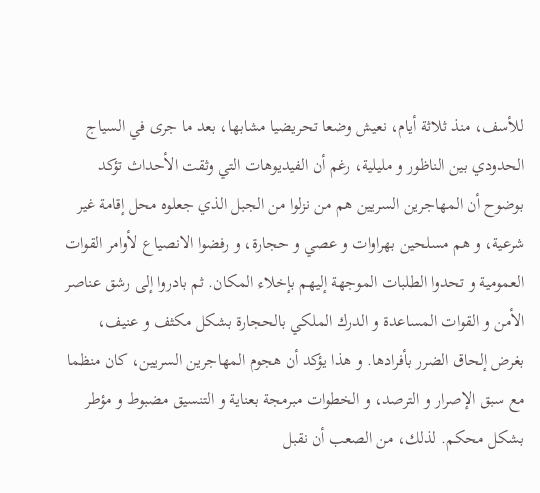للأسف، منذ ثلاثة أيام، نعيش وضعا تحريضيا مشابها، بعد ما جرى في السياج الحدودي بين الناظور و مليلية، رغم أن الفيديوهات التي وثقت الأحداث تؤكد بوضوح أن المهاجرين السريين هم من نزلوا من الجبل الذي جعلوه محل إقامة غير شرعية، و هم مسلحين بهراوات و عصي و حجارة، و رفضوا الانصياع لأوامر القوات العمومية و تحدوا الطلبات الموجهة إليهم بإخلاء المكان. ثم بادروا إلى رشق عناصر الأمن و القوات المساعدة و الدرك الملكي بالحجارة بشكل مكثف و عنيف، بغرض إلحاق الضرر بأفرادها. و هذا يؤكد أن هجوم المهاجرين السريين، كان منظما مع سبق الإصرار و الترصد، و الخطوات مبرمجة بعناية و التنسيق مضبوط و مؤطر بشكل محكم. لذلك، من الصعب أن نقبل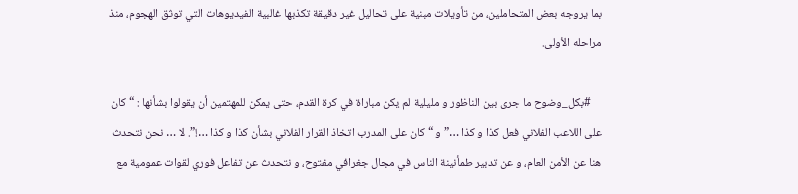بما يروجه بعض المتحاملين، من تأويلات مبنية على تحاليل غير دقيقة تكذبها غالبية الفيديوهات التي توثق الهجوم، منذ مراحله الأولى.

    #بكل_وضوح ما جرى بين الناظور و مليلية لم يكن مباراة في كرة القدم، حتى يمكن للمهتمين أن يقولوا بشأنها : “كان على اللاعب الفلاني فعل كذا و كذا …” و “كان على المدرب اتخاذ القرار الفلاني بشأن كذا و كذا …!”. لا … نحن نتحدث هنا عن الأمن العام، و عن تدبير طمأنينة الناس في مجال جغرافي مفتوح، و نتحدث عن تفاعل فوري لقوات عمومية مع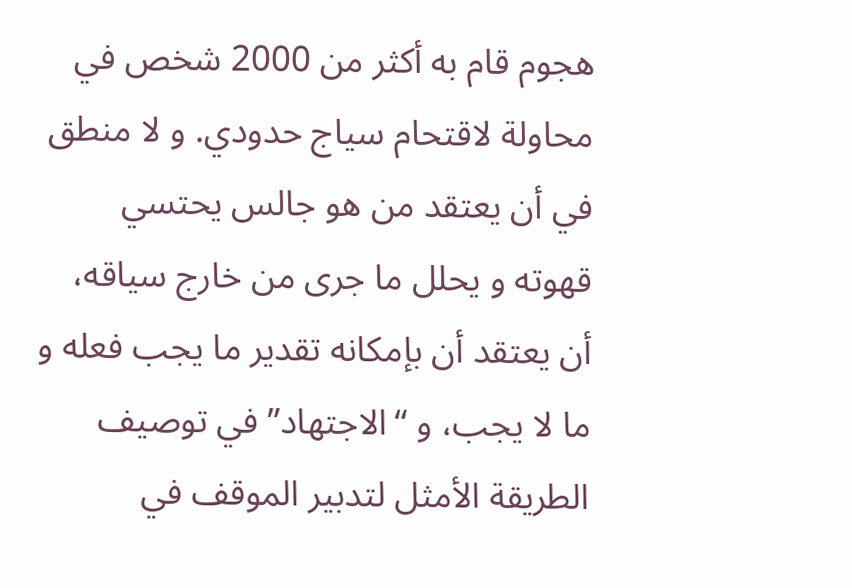هجوم قام به أكثر من 2000 شخص في محاولة لاقتحام سياج حدودي. و لا منطق في أن يعتقد من هو جالس يحتسي قهوته و يحلل ما جرى من خارج سياقه، أن يعتقد أن بإمكانه تقدير ما يجب فعله و ما لا يجب، و “الاجتهاد” في توصيف الطريقة الأمثل لتدبير الموقف في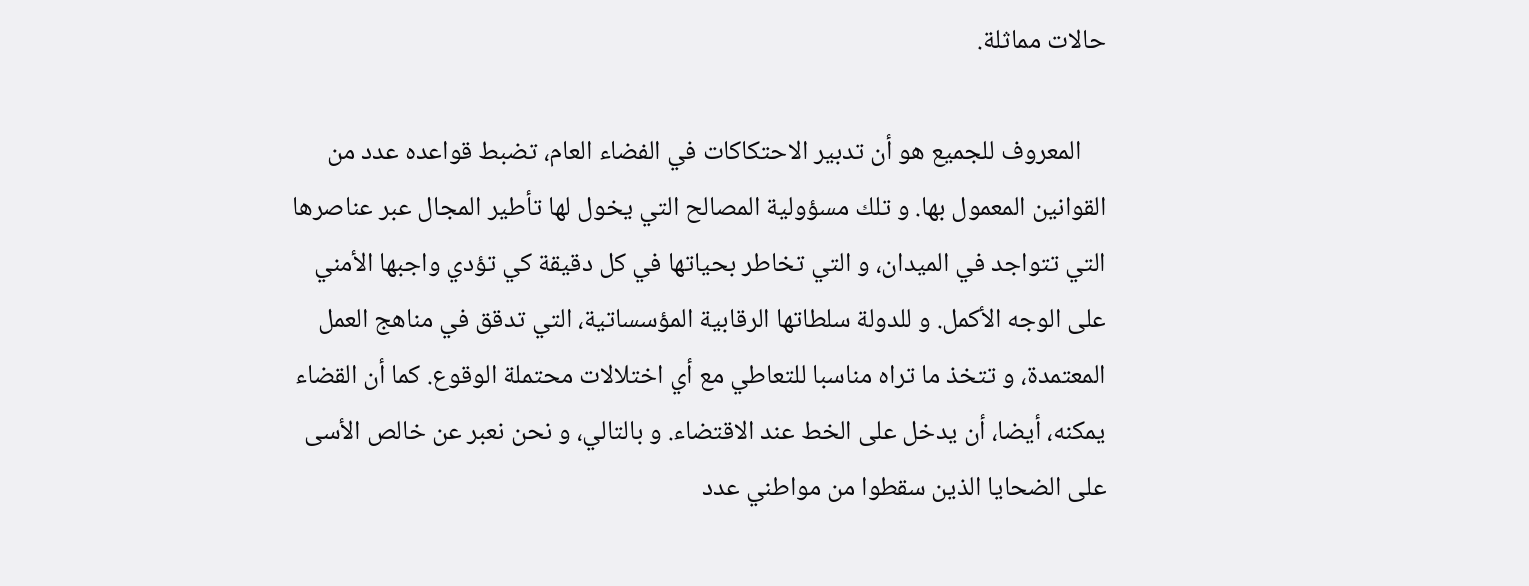حالات مماثلة.

    المعروف للجميع هو أن تدبير الاحتكاكات في الفضاء العام، تضبط قواعده عدد من القوانين المعمول بها. و تلك مسؤولية المصالح التي يخول لها تأطير المجال عبر عناصرها التي تتواجد في الميدان، و التي تخاطر بحياتها في كل دقيقة كي تؤدي واجبها الأمني على الوجه الأكمل. و للدولة سلطاتها الرقابية المؤسساتية، التي تدقق في مناهج العمل المعتمدة، و تتخذ ما تراه مناسبا للتعاطي مع أي اختلالات محتملة الوقوع. كما أن القضاء يمكنه، أيضا، أن يدخل على الخط عند الاقتضاء. و بالتالي، و نحن نعبر عن خالص الأسى على الضحايا الذين سقطوا من مواطني عدد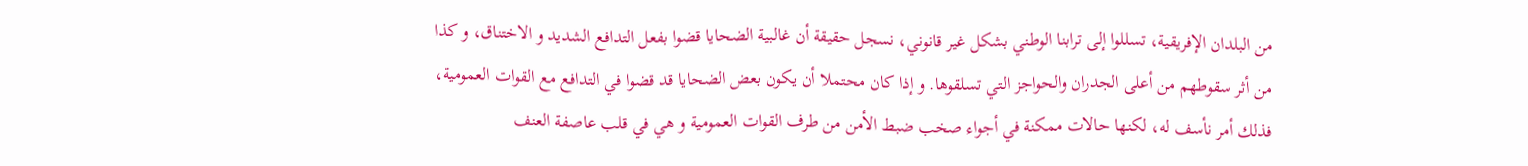من البلدان الإفريقية، تسللوا إلى ترابنا الوطني بشكل غير قانوني، نسجل حقيقة أن غالبية الضحايا قضوا بفعل التدافع الشديد و الاختناق، و كذا من أثر سقوطهم من أعلى الجدران والحواجز التي تسلقوها. و إذا كان محتملا أن يكون بعض الضحايا قد قضوا في التدافع مع القوات العمومية، فذلك أمر نأسف له، لكنها حالات ممكنة في أجواء صخب ضبط الأمن من طرف القوات العمومية و هي في قلب عاصفة العنف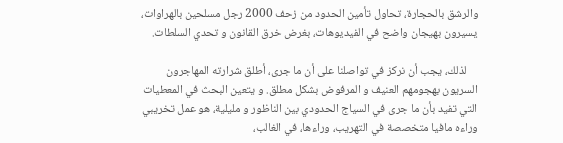والرشق بالحجارة، تحاول تأمين الحدود من زحف 2000 رجل مسلحين بالهراوات، يسيرون بهيجان واضح في الفيديوهات، بغرض خرق القانون و تحدي السلطات.

    لذلك، يجب أن نركز في تواصلنا على أن ما جرى، أطلق شرارته المهاجرون السريون بهجومهم العنيف و المرفوض بشكل مطلق. و يتعين البحث في المعطيات التي تفيد بأن ما جرى في السياج الحدودي بين الناظور و مليلية، هو عمل تخريبي وراءه مافيا متخصصة في التهريب، وراءها، في الغالب،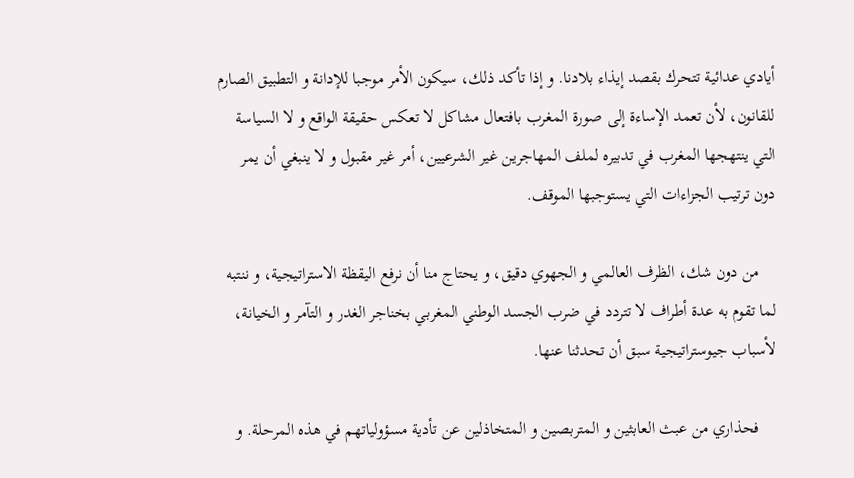أيادي عدائية تتحرك بقصد إيذاء بلادنا. و إذا تأكد ذلك، سيكون الأمر موجبا للإدانة و التطبيق الصارم للقانون، لأن تعمد الإساءة إلى صورة المغرب بافتعال مشاكل لا تعكس حقيقة الواقع و لا السياسة التي ينتهجها المغرب في تدبيره لملف المهاجرين غير الشرعيين، أمر غير مقبول و لا ينبغي أن يمر دون ترتيب الجزاءات التي يستوجبها الموقف.

    من دون شك، الظرف العالمي و الجهوي دقيق، و يحتاج منا أن نرفع اليقظة الاستراتيجية، و ننتبه لما تقوم به عدة أطراف لا تتردد في ضرب الجسد الوطني المغربي بخناجر الغدر و التآمر و الخيانة، لأسباب جيوستراتيجية سبق أن تحدثنا عنها.

    فحذاري من عبث العابثين و المتربصين و المتخاذلين عن تأدية مسؤولياتهم في هذه المرحلة. و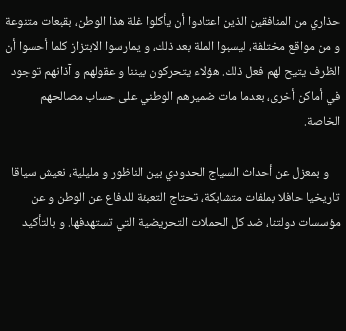حذاري من المنافقين الذين اعتادوا أن يأكلوا غلة هذا الوطن، بقبعات متنوعة و من مواقع مختلفة، ليسبوا الملة بعد ذلك، و يمارسوا الابتزاز كلما أحسوا أن الظرف يتيح لهم فعل ذلك. هؤلاء يتحركون بيننا و عقولهم و آذانهم توجود في أماكن أخرى، بعدما مات ضميرهم الوطني على حساب مصالحهم الخاصة.

    و بمعزل عن أحداث السياج الحدودي بين الناظور و مليلية، نعيش سياقا تاريخيا حافلا بملفات متشابكة، تحتاج التعبئة للدفاع عن الوطن و عن مؤسسات دولتنا، ضد كل الحملات التحريضية التي تستهدفها. و بالتأكيد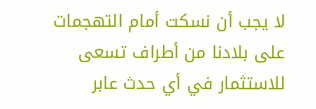لا يجب أن نسكت أمام التهجمات على بلادنا من أطراف تسعى للاستثمار في أي حدث عابر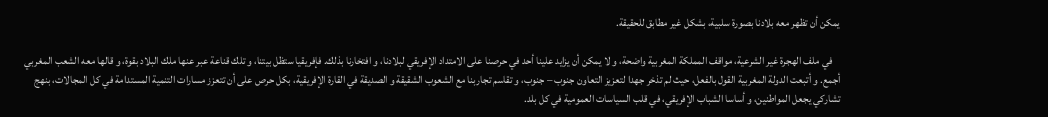يمكن أن تظهر معه بلادنا بصورة سلبية، بشكل غير مطابق للحقيقة.

    في ملف الهجرة غير الشرعية، مواقف المملكة المغربية واضحة، و لا يمكن أن يزايد علينا أحد في حرصنا على الامتداد الإفريقي لبلادنا، و افتخارنا بذلك. فإفريقيا ستظل بيتنا، و تلك قناعة عبر عنها ملك البلاد بقوة، و قالها معه الشعب المغربي أجمع. و أتبعت الدولة المغربية القول بالفعل، حيث لم تذخر جهدا لتعزيز التعاون جنوب – جنوب، و تقاسم تجاربنا مع الشعوب الشقيقة و الصديقة في القارة الإفريقية، بكل حرص على أن تتعزز مسارات التنمية المستدامة في كل المجالات، بنهج تشاركي يجعل المواطنين، و أساسا الشباب الإفريقي، في قلب السياسات العمومية في كل بلد.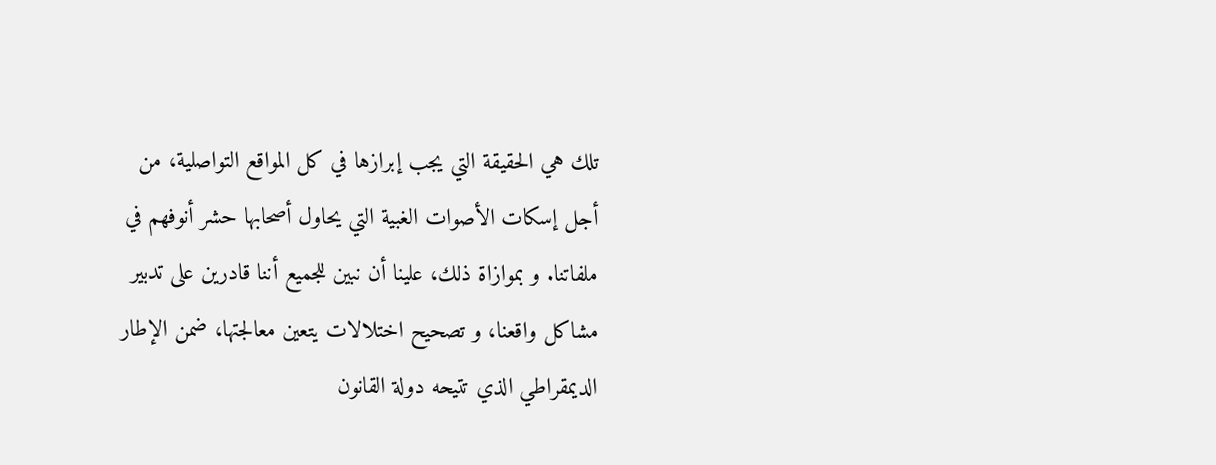تلك هي الحقيقة التي يجب إبرازها في كل المواقع التواصلية، من أجل إسكات الأصوات الغبية التي يحاول أصحابها حشر أنوفهم في ملفاتنا. و بموازاة ذلك، علينا أن نبين للجميع أننا قادرين على تدبير مشاكل واقعنا، و تصحيح اختلالات يتعين معالجتها، ضمن الإطار الديمقراطي الذي تتيحه دولة القانون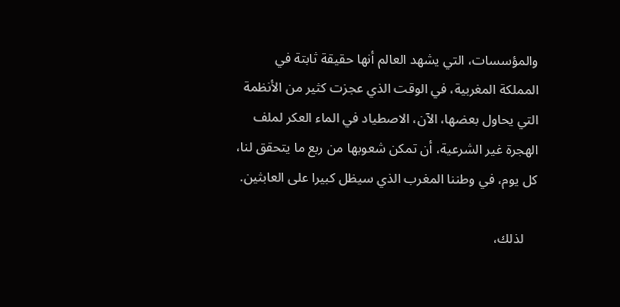والمؤسسات، التي يشهد العالم أنها حقيقة ثابتة في المملكة المغربية، في الوقت الذي عجزت كثير من الأنظمة التي يحاول بعضها، الآن، الاصطياد في الماء العكر لملف الهجرة غير الشرعية، أن تمكن شعوبها من ربع ما يتحقق لنا، كل يوم، في وطننا المغرب الذي سيظل كبيرا على العابثين.

    لذلك،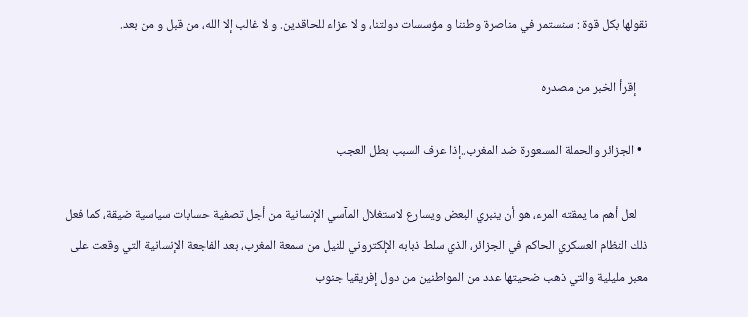نقولها بكل قوة : سنستمر في مناصرة وطننا و مؤسسات دولتنا، و لا عزاء للحاقدين. و لا غالب إلا الله، من قبل و من بعد.

    إقرأ الخبر من مصدره

  • الجزائر والحملة المسعورة ضد المغرب..إذا عرف السبب بطل العجب

    لعل أهم ما يمقته المرء، هو أن ينبري البعض ويسارع لاستغلال المآسي الإنسانية من أجل تصفية حسابات سياسية ضيقة، كما فعل ذلك النظام العسكري الحاكم في الجزائر، الذي سلط ذبابه الإلكتروني للنيل من سمعة المغرب، بعد الفاجعة الإنسانية التي وقعت على معبر مليلية والتي ذهب ضحيتها عدد من المواطنين من دول إفريقيا جنوب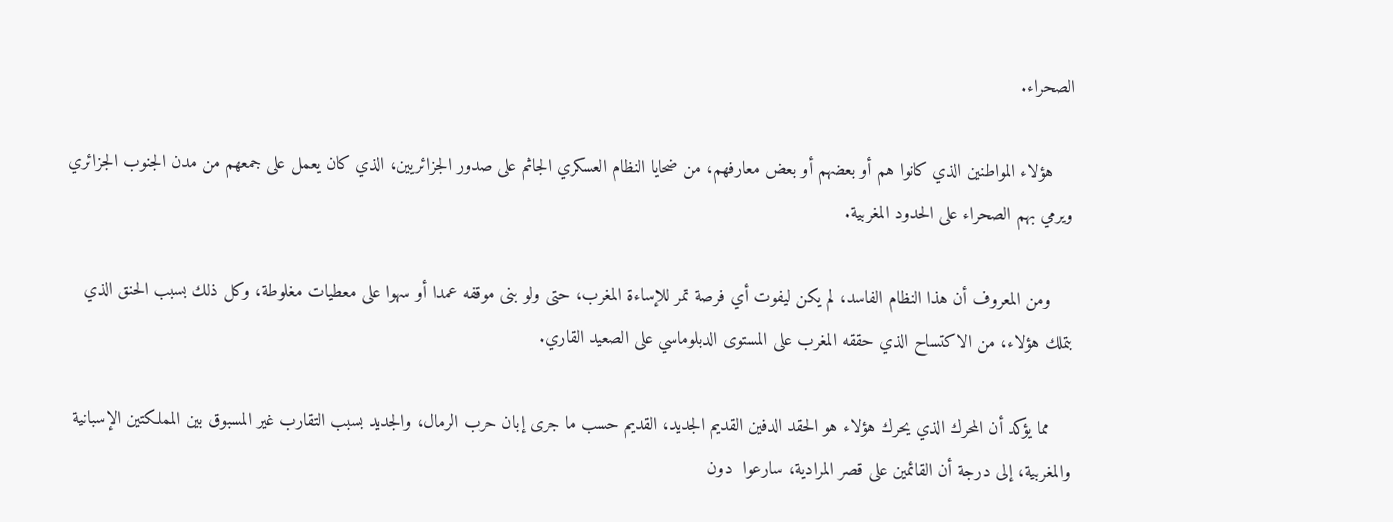الصحراء.

    هؤلاء المواطنين الذي كانوا هم أو بعضهم أو بعض معارفهم، من ضحايا النظام العسكري الجاثم على صدور الجزائريين، الذي كان يعمل على جمعهم من مدن الجنوب الجزائري ويرمي بهم الصحراء على الحدود المغربية.

    ومن المعروف أن هذا النظام الفاسد، لم يكن ليفوت أي فرصة تمر للإساءة المغرب، حتى ولو بنى موقفه عمدا أو سهوا على معطيات مغلوطة، وكل ذلك بسبب الحنق الذي بتملك هؤلاء، من الاكتساح الذي حققه المغرب على المستوى الدبلوماسي على الصعيد القاري.

    مما يؤكد أن المحرك الذي يحرك هؤلاء هو الحقد الدفين القديم الجديد، القديم حسب ما جرى إبان حرب الرمال، والجديد بسبب التقارب غير المسبوق بين المملكتين الإسبانية والمغربية، إلى درجة أن القائمين على قصر المرادية، سارعوا  دون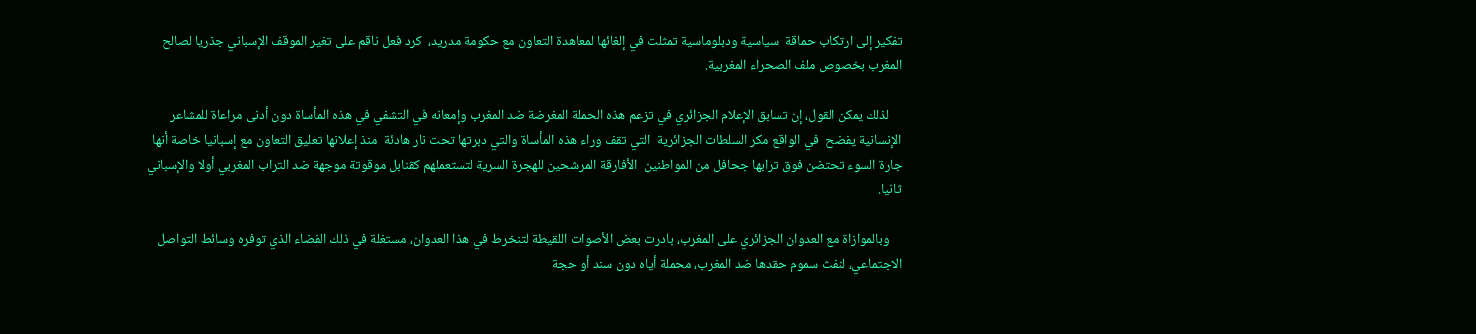تفكير إلى ارتكاب حماقة  سياسية ودبلوماسية تمثلت في إلغائها لمعاهدة التعاون مع حكومة مدريد،  كرد فعل ناقم على تغير الموقف الإسباني جذريا لصالح المغرب بخصوص ملف الصحراء المغربية.

    لذلك يمكن القول، إن تسابق الإعلام الجزائري في تزعم هذه الحملة المغرضة ضد المغرب وإمعانه في التشفي في هذه المأساة دون أدنى مراعاة للمشاعر الإنسانية يفضح  في الواقع مكر السلطات الجزائرية  التي تقف وراء هذه المأساة والتي دبرتها تحت نار هادئة  منذ إعلانها تعليق التعاون مع إسبانيا خاصة أنها جارة السوء تحتضن فوق ترابها جحافل من المواطنين  الأفارقة المرشحين للهجرة السرية لتستعملهم كقنابل موقوتة موجهة ضد التراب المغربي أولا والإسباني ثانيا.

    وبالموازاة مع العدوان الجزائري على المغرب، بادرت بعض الأصوات اللقيطة لتنخرط في هذا العدوان، مستغلة في ذلك الفضاء الذي توفره وسائط التواصل الاجتماعي، لنفث سموم حقدها ضد المغرب، محملة أياه دون سند أو حجة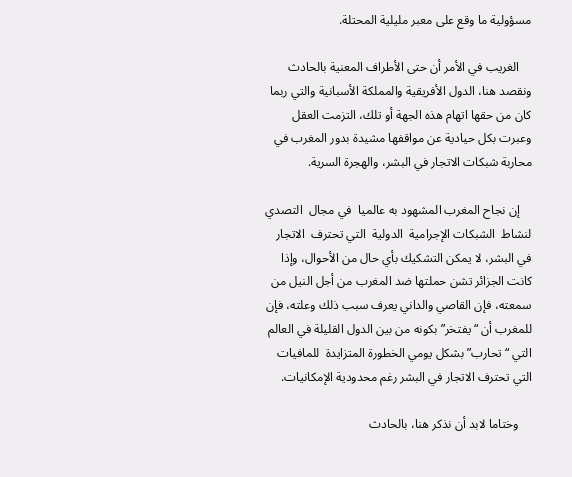مسؤولية ما وقع على معبر مليلية المحتلة.

    الغريب في الأمر أن حتى الأطراف المعنية بالحادث ونقصد هنا، الدول الأفريقية والمملكة الأسبانية والتي ربما كان من حقها اتهام هذه الجهة أو تلك، التزمت العقل وعبرت بكل حيادية عن مواقفها مشيدة بدور المغرب في محاربة شبكات الاتجار في البشر، والهجرة السرية.

    إن نجاح المغرب المشهود به عالميا  في مجال  التصدي لنشاط  الشبكات الإجرامية  الدولية  التي تحترف  الاتجار في البشر، لا يمكن التشكيك بأي حال من الأحوال، وإذا كانت الجزائر تشن حملتها ضد المغرب من أجل النيل من سمعته، فإن القاصي والداني يعرف سبب ذلك وعلته، فإن للمغرب أن “يفتخر” بكونه من بين الدول القليلة في العالم التي “تحارب” بشكل يومي الخطورة المتزايدة  للمافيات  التي تحترف الاتجار في البشر رغم محدودية الإمكانيات.

    وختاما لابد أن نذكر هنا، بالحادث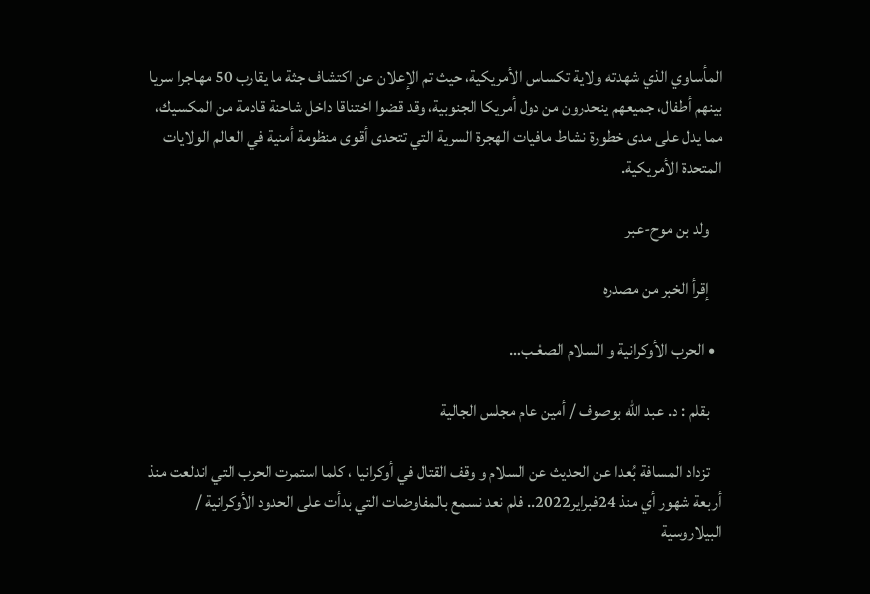المأساوي الذي شهدته ولاية تكساس الأمريكية، حيث تم الإعلان عن اكتشاف جثة ما يقارب 50 مهاجرا سريا بينهم أطفال، جميعهم ينحدرون من دول أمريكا الجنوبية، وقد قضوا اختناقا داخل شاحنة قادمة من المكسيك، مما يدل على مدى خطورة نشاط مافيات الهجرة السرية التي تتحدى أقوى منظومة أمنية في العالم الولايات المتحدة الأمريكية.

    ولد بن موح-عبر

    إقرأ الخبر من مصدره

  • الحرب الأوكرانية و السلام الصعْـب…

    بقلم : د. عبد الله بوصوف / أمين عام مجلس الجالية

    تزداد المسافة بُعدا عن الحديث عن السلام و وقف القتال في أوكرانيا ، كلما استمرت الحرب التي اندلعت منذ أربعة شهور أي منذ 24فبراير2022.. فلم نعد نسمع بالمفاوضات التي بدأت على الحدود الأوكرانية / البيلاروسية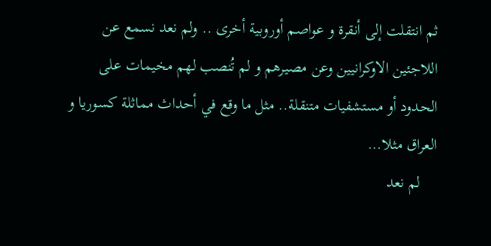ثم انتقلت إلى أنقرة و عواصم أوروبية أخرى .. ولم نعد نسمع عن اللاجئين الاوكرانيين وعن مصيرهم و لم تُنصب لهم مخيمات على الحدود أو مستشفيات متنقلة.. مثل ما وقع في أحداث مماثلة كسوريا و العراق مثلا…
    لم نعد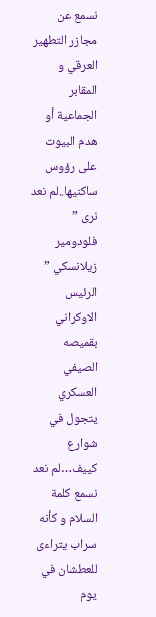نسمع عن مجازر التطهير العرقي و المقابر الجماعية أو هدم البيوت على رؤوس ساكنيها..لم نعد نرى ” فلودومير زيلانسكي ” الرئيس الاوكراني بقميصه الصيفي العسكري يتجول في شوارع كييف…لم نعد نسمع كلمة السلام و كأنه سراب يتراءى للعطشان في يوم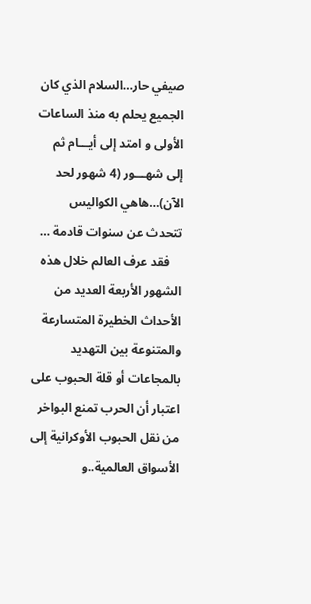صيفي حار…السلام الذي كان الجميع يحلم به منذ الساعات الأولى و امتد إلى أيـــام ثم إلى شهـــور (4 شهور لحد الآن)…هاهي الكواليس تتحدث عن سنوات قادمة …
    فقد عرف العالم خلال هذه الشهور الأربعة العديد من الأحداث الخطيرة المتسارعة والمتنوعة بين التهديد بالمجاعات أو قلة الحبوب على اعتبار أن الحرب تمنع البواخر من نقل الحبوب الأوكرانية إلى الأسواق العالمية..و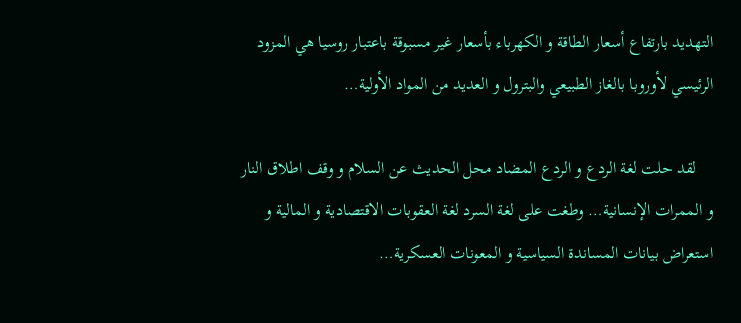التهديد بارتفاع أسعار الطاقة و الكهرباء بأسعار غير مسبوقة باعتبار روسيا هي المزود الرئيسي لأوروبا بالغاز الطبيعي والبترول و العديد من المواد الأولية…

    لقد حلت لغة الردع و الردع المضاد محل الحديث عن السلام و وقف اطلاق النار و الممرات الإنسانية… وطغت على لغة السرد لغة العقوبات الاقتصادية و المالية و استعراض بيانات المساندة السياسية و المعونات العسكرية…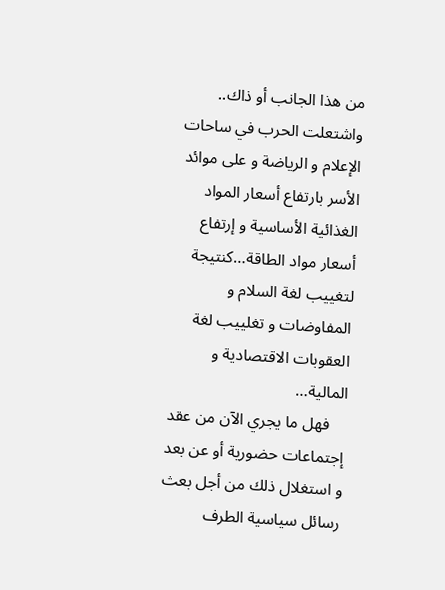من هذا الجانب أو ذاك.. واشتعلت الحرب في ساحات الإعلام و الرياضة و على موائد الأسر بارتفاع أسعار المواد الغذائية الأساسية و إرتفاع أسعار مواد الطاقة…كنتيجة لتغييب لغة السلام و المفاوضات و تغلييب لغة العقوبات الاقتصادية و المالية…
    فهل ما يجري الآن من عقد إجتماعات حضورية أو عن بعد و استغلال ذلك من أجل بعث رسائل سياسية الطرف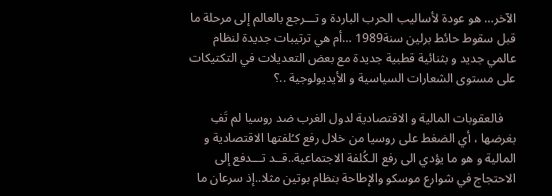الآخر… هو عودة لأساليب الحرب الباردة و تـــرجع بالعالم إلى مرحلة ما قبل سقوط حائط برلين سنة1989 …أم هي ترتيبات جديدة لنظام عالمي جديد و بثنائية قطبية جديدة مع بعض التعديلات في التكتيكات على مستوى الشعارات السياسية و الأيديولوجية ..؟

    فالعقوبات المالية و الاقتصادية لدول الغرب ضد روسيا لم تَفِ بغرضها ، أي الضغط على روسيا من خلال رفع كـُلفتها الاقتصادية و المالية و هو ما يؤدي الى رفع الـكُلفة الاجتماعية..قــد تـــدفع إلى الاحتجاج في شوارع موسكو والإطاحة بنظام بوتين مثلا..إذ سرعان ما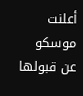أعلنت موسكو عن قبولها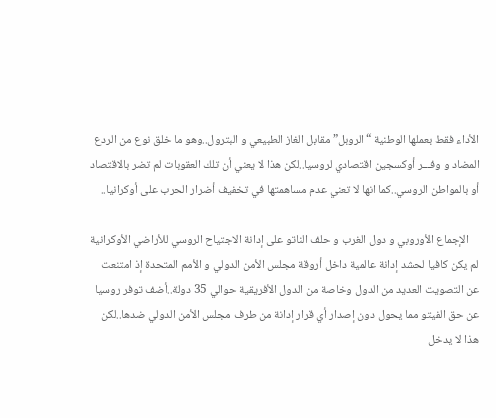الأداء فقط بعملها الوطنية “الروبل” مقابل الغاز الطبيعي و البترول..وهو ما خلق نوع من الردع المضاد و وفـــر أوكسجين اقتصادي لروسيا..لكن هذا لا يعني أن تلك العقوبات لم تضر بالاقتصاد أو بالمواطن الروسي..كما انها لا تعني عدم مساهمتها في تخفيف أضرار الحرب على أوكرانيا..

    الإجماع الأوروبي و دول الغرب و حلف الناتو على إدانة الاجتياح الروسي للأراضي الأوكرانية لم يكن كافيا لحشد إدانة عالمية داخل أروقة مجلس الأمن الدولي و الأمم المتحدة إذ امتنعت عن التصويت العديد من الدول وخاصة من الدول الأفريقية حوالي 35 دولة..أضف توفر روسيا عن حق الفيتو مما يحول دون إصدار أي قرار إدانة من طرف مجلس الأمن الدولي ضدها..لكن هذا لا يدخل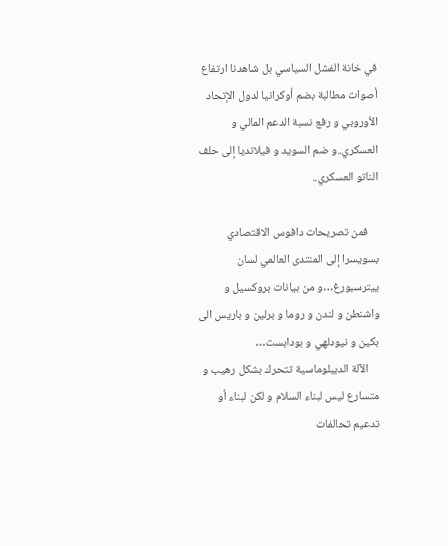في خانة الفشل السياسي بل شاهدنا ارتفاع أصوات مطالبة بضم أوكرانيا لدول الإتحاد الأوروبي و رفع نسبة الدعم المالي و العسكري..و ضم السويد و فيلانديا إلى حلف الناتو العسكري..

    فمن تصريحات دافوس الاقتصادي بسويسرا إلى المنتدى العالمي لسان ييترسبورغ…و من بيانات بروكسيل و واشنطن و لندن و روما و برلين و باريس الى بكين و نيودلهي و بودابست…
    الآلة الديبلوماسية تتحرك بشكل رهيب و متسارع ليس لبناء السلام و لكن لبناء أو تدعيم تحالفات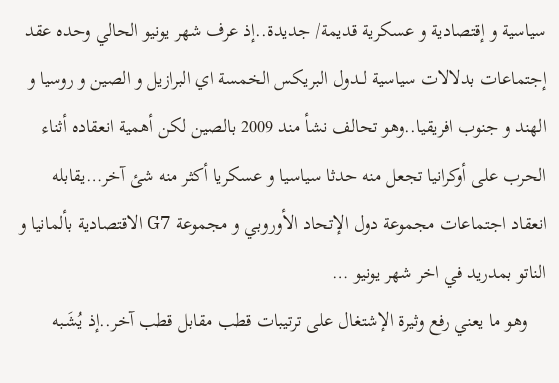سياسية و إقتصادية و عسكرية قديمة/ جديدة..إذ عرف شهر يونيو الحالي وحده عقد إجتماعات بدلالات سياسية لــدول البريكس الخمسة اي البرازيل و الصين و روسيا و الهند و جنوب افريقيا..وهو تحالف نشأ مند 2009 بالصين لكن أهمية انعقاده أثناء الحرب على أوكرانيا تجعل منه حدثا سياسيا و عسكريا أكثر منه شئ آخر…يقابله انعقاد اجتماعات مجموعة دول الإتحاد الأوروبي و مجموعة G7 الاقتصادية بألمانيا و الناتو بمدريد في اخر شهر يونيو …
    وهو ما يعني رفع وثيرة الإشتغال على ترتيبات قطب مقابل قطب آخر..إذ يُشَـبه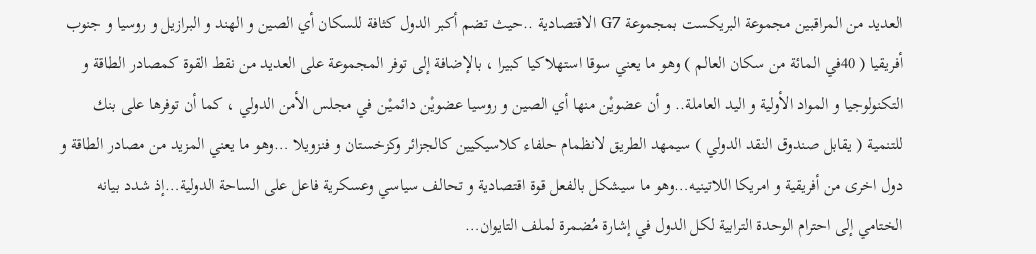العديد من المراقبين مجموعة البريكست بمجموعة G7 الاقتصادية ..حيث تضم أكبر الدول كثافة للسكان أي الصين و الهند و البرازيل و روسيا و جنوب أفريقيا ( 40في المائة من سكان العالم ) وهو ما يعني سوقا استهلاكيا كبيرا ، بالإضافة إلى توفر المجموعة على العديد من نقط القوة كمصادر الطاقة و التكنولوجيا و المواد الأولية و اليد العاملة.. و أن عضويْن منها أي الصين و روسيا عضويْن دائميْـن في مجلس الأمن الدولي ، كما أن توفرها على بنك للتنمية ( يقابل صندوق النقد الدولي ) سيمهد الطريق لانظمام حلفاء كلاسيكيين كالجزائر وكزخستان و فنزويلا …وهو ما يعني المزيد من مصادر الطاقة و دول اخرى من أفريقية و امريكا اللاتينيه…وهو ما سيشكل بالفعل قوة اقتصادية و تحالف سياسي وعسكرية فاعل على الساحة الدولية…إذ شدد بيانه الختامي إلى احترام الوحدة الترابية لكل الدول في إشارة مُضمرة لملف التايوان…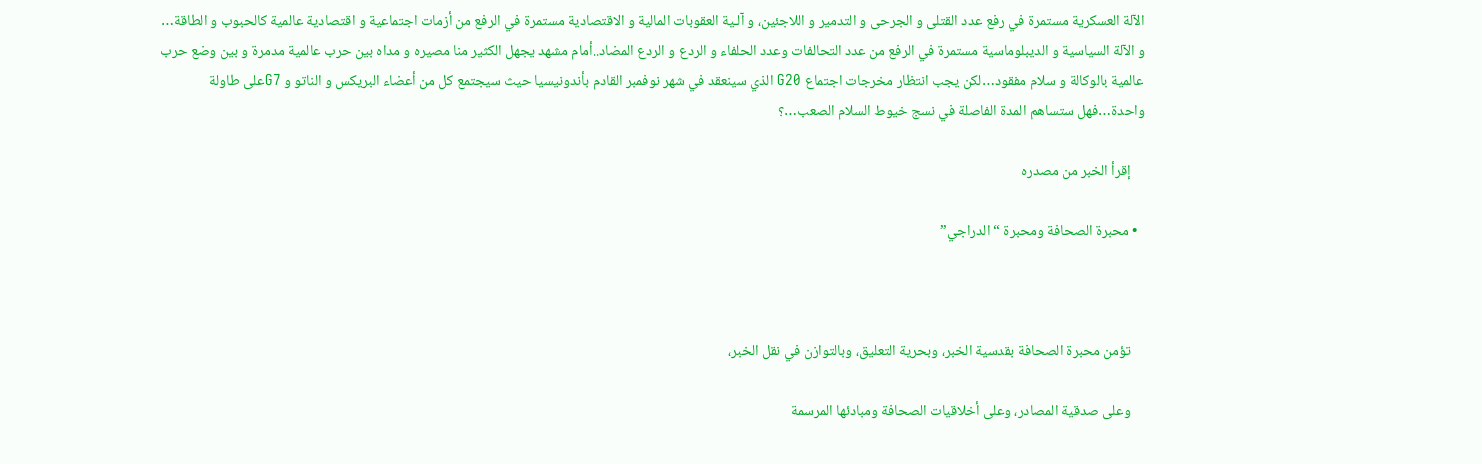الآلة العسكرية مستمرة في رفع عدد القتلى و الجرحى و التدمير و اللاجئين، و آلـية العقوبات المالية و الاقتصادية مستمرة في الرفع من أزمات اجتماعية و اقتصادية عالمية كالحبوب و الطاقة… و الآلة السياسية و الديبلوماسية مستمرة في الرفع من عدد التحالفات وعدد الحلفاء و الردع و الردع المضاد..أمام مشهد يجهل الكثير منا مصيره و مداه بين حرب عالمية مدمرة و بين وضع حرب عالمية بالوكالة و سلام مفقود…لكن يجب انتظار مخرجات اجتماع G20 الذي سينعقد في شهر نوفمبر القادم بأندونيسيا حيث سيجتمع كل من أعضاء البريكس و الناتو و G7على طاولة واحدة…فهل ستساهم المدة الفاصلة في نسج خيوط السلام الصعب…؟

    إقرأ الخبر من مصدره

  • محبرة الصحافة ومحبرة “الدراجي”



    تؤمن محبرة الصحافة بقدسية الخبر، وبحرية التعليق، وبالتوازن في نقل الخبر،

    وعلى صدقية المصادر، وعلى أخلاقيات الصحافة ومبادئها المرسمة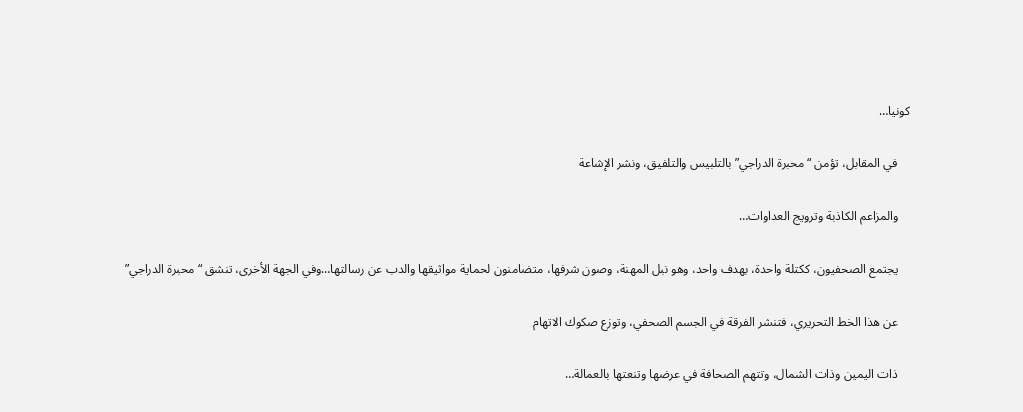كونيا…

    في المقابل، تؤمن “محبرة الدراجي” بالتلبيس والتلفيق، ونشر الإشاعة

    والمزاعم الكاذبة وترويج العداوات…

    يجتمع الصحفيون، ككتلة واحدة، بهدف واحد، وهو نبل المهنة، وصون شرفها، متضامنون لحماية مواثيقها والدب عن رسالتها…وفي الجهة الأخرى، تنشق “محبرة الدراجي”

    عن هذا الخط التحريري، فتنشر الفرقة في الجسم الصحفي، وتوزع صكوك الاتهام

    ذات اليمين وذات الشمال، وتتهم الصحافة في عرضها وتنعتها بالعمالة…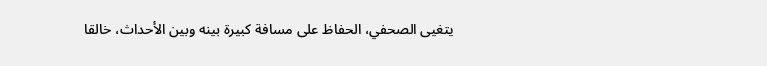يتغيى الصحفي، الحفاظ على مسافة كبيرة بينه وبين الأحداث، خالقا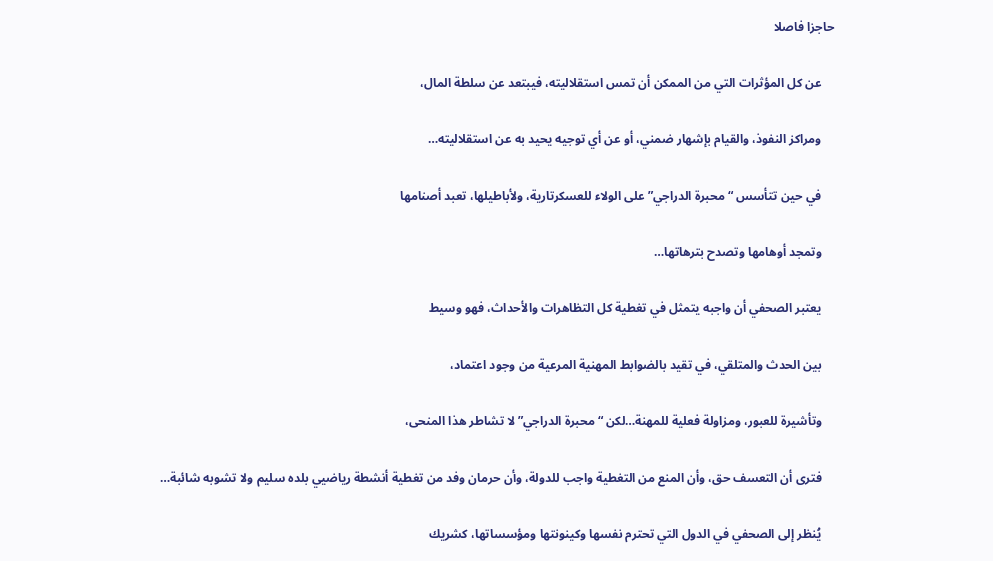حاجزا فاصلا

    عن كل المؤثرات التي من الممكن أن تمس استقلاليته، فيبتعد عن سلطة المال،

    ومراكز النفوذ، والقيام بإشهار ضمني، أو عن أي توجيه يحيد به عن استقلاليته…

    في حين تتأسس “محبرة الدراجي” على الولاء للعسكرتارية، ولأباطيلها، تعبد أصنامها

    وتمجد أوهامها وتصدح بترهاتها…

    يعتبر الصحفي أن واجبه يتمثل في تغطية كل التظاهرات والأحداث، فهو وسيط

    بين الحدث والمتلقي، في تقيد بالضوابط المهنية المرعية من وجود اعتماد،

    وتأشيرة للعبور، ومزاولة فعلية للمهنة…لكن “محبرة الدراجي” لا تشاطر هذا المنحى،

    فترى أن التعسف حق، وأن المنع من التغطية واجب للدولة، وأن حرمان وفد من تغطية أنشطة رياضيي بلده سليم ولا تشوبه شائبة…

    يُنظر إلى الصحفي في الدول التي تحترم نفسها وكينونتها ومؤسساتها، كشريك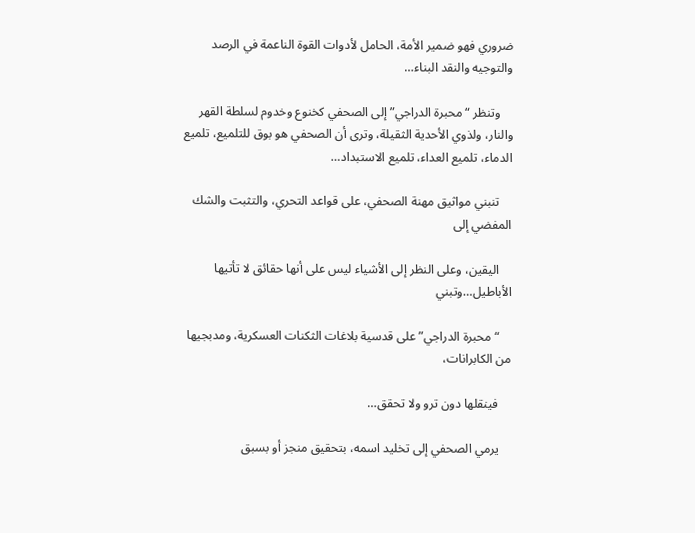ضروري فهو ضمير الأمة، الحامل لأدوات القوة الناعمة في الرصد والتوجيه والنقد البناء…

    وتنظر “محبرة الدراجي” إلى الصحفي كخنوع وخدوم لسلطة القهر والنار، ولذوي الأحدية الثقيلة، وترى أن الصحفي هو بوق للتلميع، تلميع الدماء، تلميع العداء، تلميع الاستبداد…

    تنبني مواثيق مهنة الصحفي، على قواعد التحري، والتثبت والشك المفضي إلى

    اليقين، وعلى النظر إلى الأشياء ليس على أنها حقائق لا تأتيها الأباطيل…وتبني

    “محبرة الدراجي” على قدسية بلاغات الثكنات العسكرية، ومدبجيها من الكابرانات،

    فينقلها دون ترو ولا تحقق…

    يرمي الصحفي إلى تخليد اسمه، بتحقيق منجز أو بسبق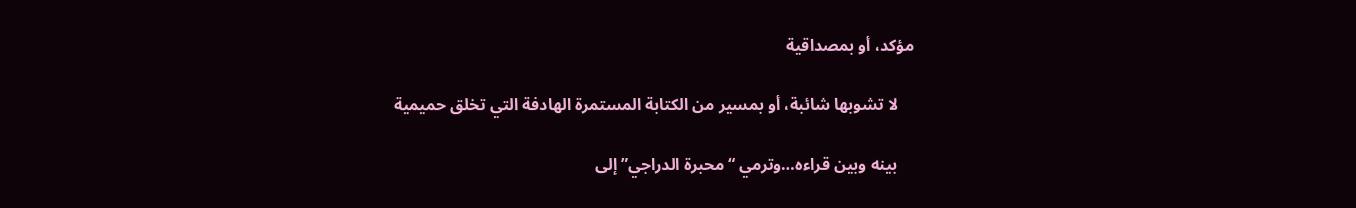مؤكد، أو بمصداقية

    لا تشوبها شائبة، أو بمسير من الكتابة المستمرة الهادفة التي تخلق حميمية

    بينه وبين قراءه…وترمي “محبرة الدراجي” إلى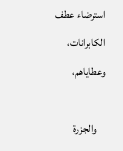استرضاء عطف الكابرانات، وعطاياهم،

    والجزرة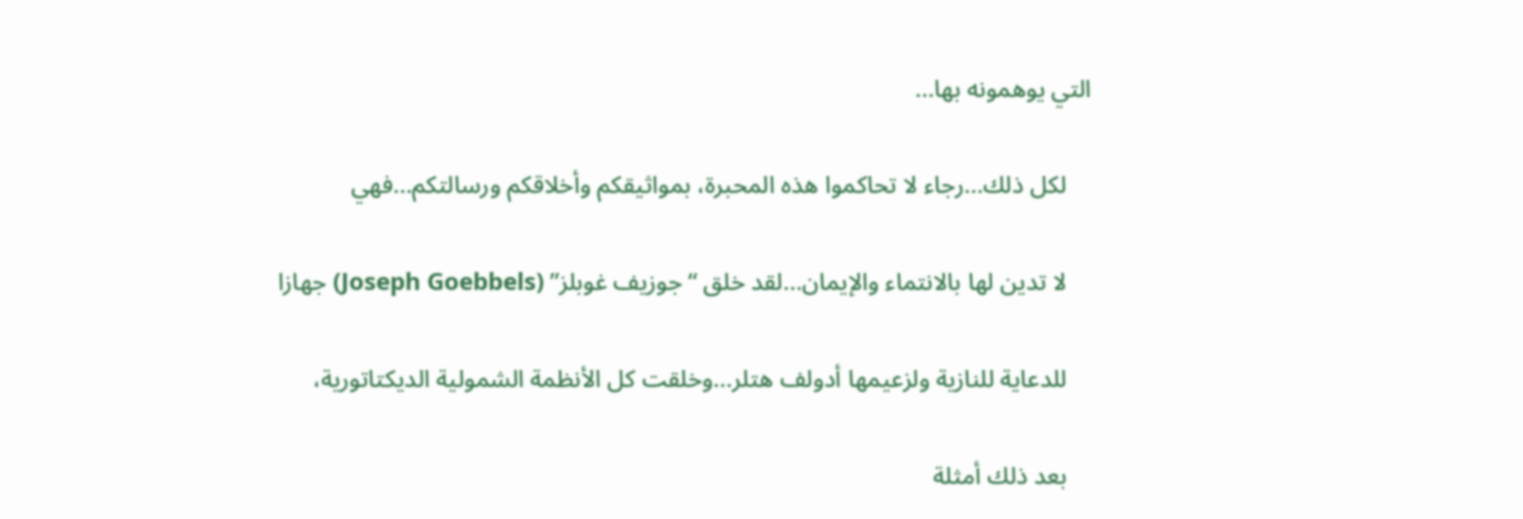التي يوهمونه بها…

    لكل ذلك…رجاء لا تحاكموا هذه المحبرة، بمواثيقكم وأخلاقكم ورسالتكم…فهي

    لا تدين لها بالانتماء والإيمان…لقد خلق “جوزيف غوبلز” (Joseph Goebbels) جهازا

    للدعاية للنازية ولزعيمها أدولف هتلر…وخلقت كل الأنظمة الشمولية الديكتاتورية،

    بعد ذلك أمثلة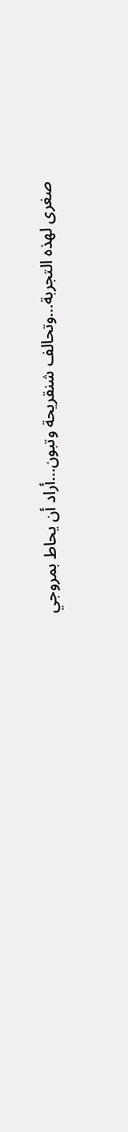صغرى لهذه التجربة…وتحالف شنقريحة وتبون…أراد أن يحاط بمروجي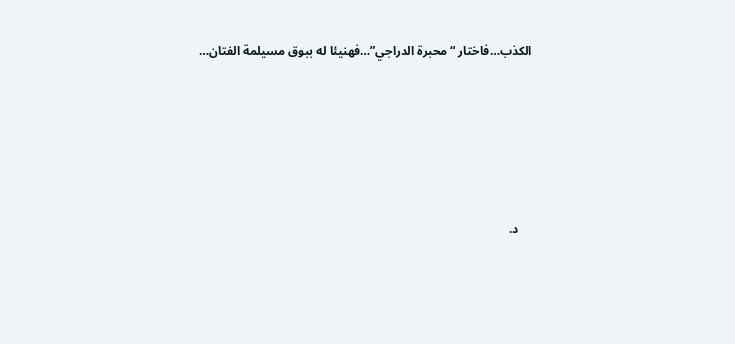الكذب…فاختار “محبرة الدراجي”…فهنيئا له ببوق مسيلمة الفتان…





    د.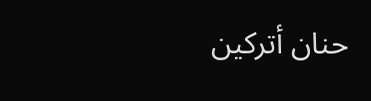حنان أتركين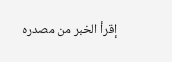إقرأ الخبر من مصدره